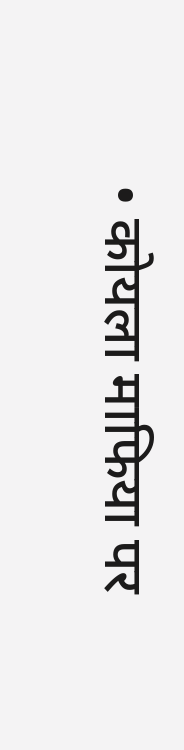• कोयला माफिया पर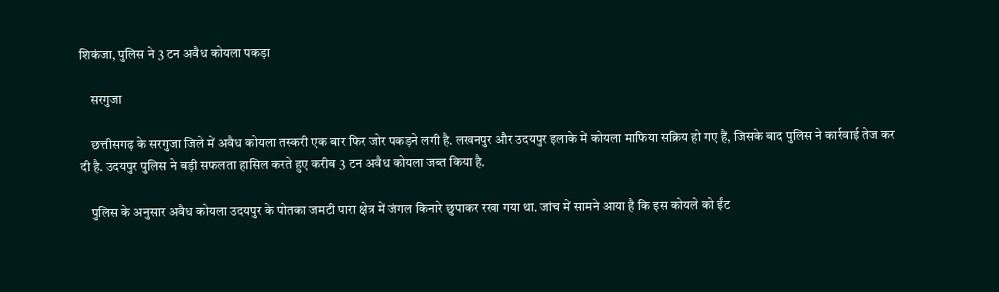शिकंजा, पुलिस ने 3 टन अवैध कोयला पकड़ा

    सरगुजा

    छत्तीसगढ़ के सरगुजा जिले में अवैध कोयला तस्करी एक बार फिर जोर पकड़ने लगी है. लखनपुर और उदयपुर इलाके में कोयला माफिया सक्रिय हो गए हैं, जिसके बाद पुलिस ने कार्रवाई तेज कर दी है. उदयपुर पुलिस ने बड़ी सफलता हासिल करते हुए करीब 3 टन अवैध कोयला जब्त किया है.

    पुलिस के अनुसार अवैध कोयला उदयपुर के पोतका जमटी पारा क्षेत्र में जंगल किनारे छुपाकर रखा गया था. जांच में सामने आया है कि इस कोयले को ईंट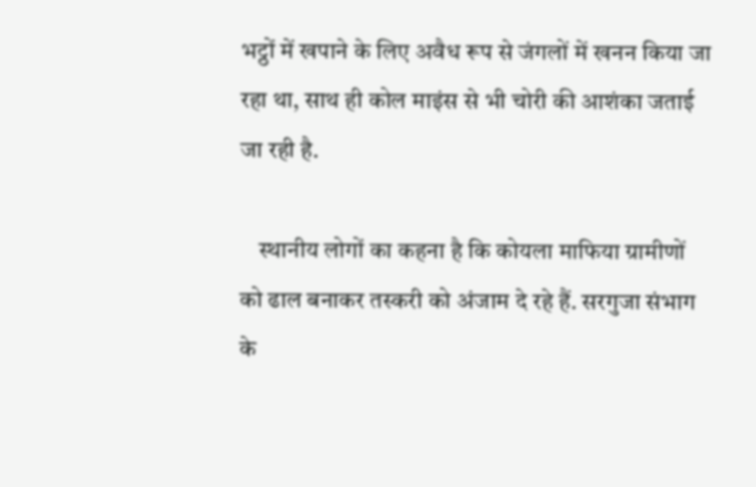भट्ठों में खपाने के लिए अवैध रूप से जंगलों में खनन किया जा रहा था, साथ ही कोल माइंस से भी चोरी की आशंका जताई जा रही है.

    स्थानीय लोगों का कहना है कि कोयला माफिया ग्रामीणों को ढाल बनाकर तस्करी को अंजाम दे रहे हैं. सरगुजा संभाग के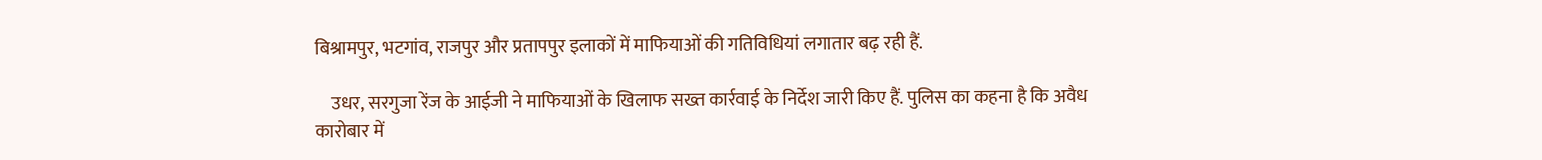बिश्रामपुर, भटगांव, राजपुर और प्रतापपुर इलाकों में माफियाओं की गतिविधियां लगातार बढ़ रही हैं.

    उधर, सरगुजा रेंज के आईजी ने माफियाओं के खिलाफ सख्त कार्रवाई के निर्देश जारी किए हैं. पुलिस का कहना है कि अवैध कारोबार में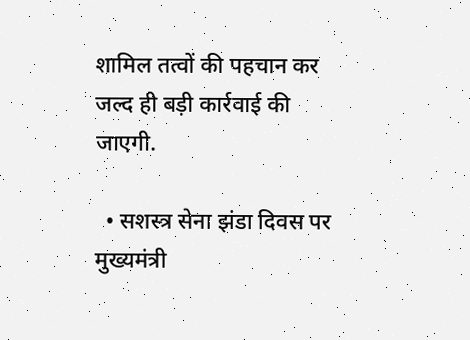शामिल तत्वों की पहचान कर जल्द ही बड़ी कार्रवाई की जाएगी.

  • सशस्त्र सेना झंडा दिवस पर मुख्यमंत्री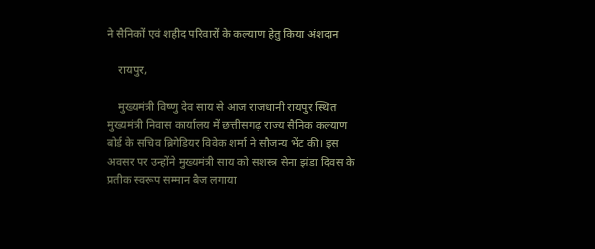ने सैनिकों एवं शहीद परिवारों के कल्याण हेतु किया अंशदान

    रायपुर,

    मुख्यमंत्री विष्णु देव साय से आज राजधानी रायपुर स्थित मुख्यमंत्री निवास कार्यालय में छत्तीसगढ़ राज्य सैनिक कल्याण बोर्ड के सचिव ब्रिगेडियर विवेक शर्मा ने सौजन्य भेंट की। इस अवसर पर उन्होंने मुख्यमंत्री साय को सशस्त्र सेना झंडा दिवस के प्रतीक स्वरूप सम्मान बैज लगाया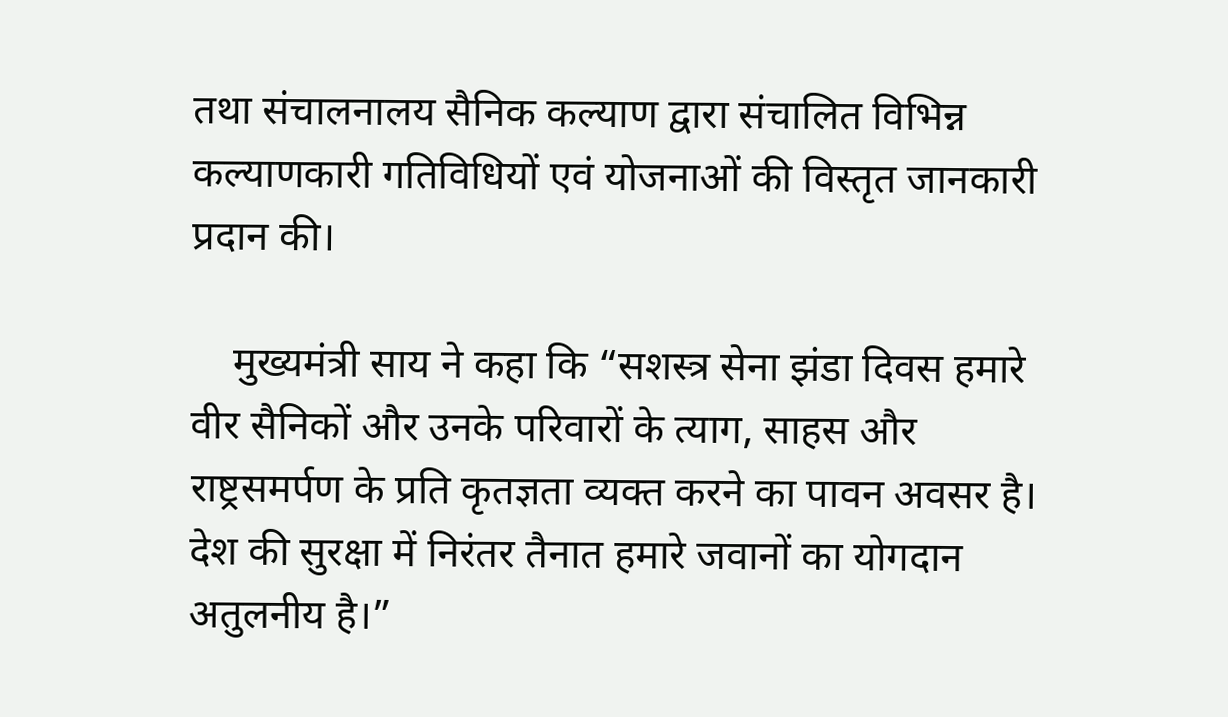तथा संचालनालय सैनिक कल्याण द्वारा संचालित विभिन्न कल्याणकारी गतिविधियों एवं योजनाओं की विस्तृत जानकारी प्रदान की।

    मुख्यमंत्री साय ने कहा कि “सशस्त्र सेना झंडा दिवस हमारे वीर सैनिकों और उनके परिवारों के त्याग, साहस और राष्ट्रसमर्पण के प्रति कृतज्ञता व्यक्त करने का पावन अवसर है। देश की सुरक्षा में निरंतर तैनात हमारे जवानों का योगदान अतुलनीय है।”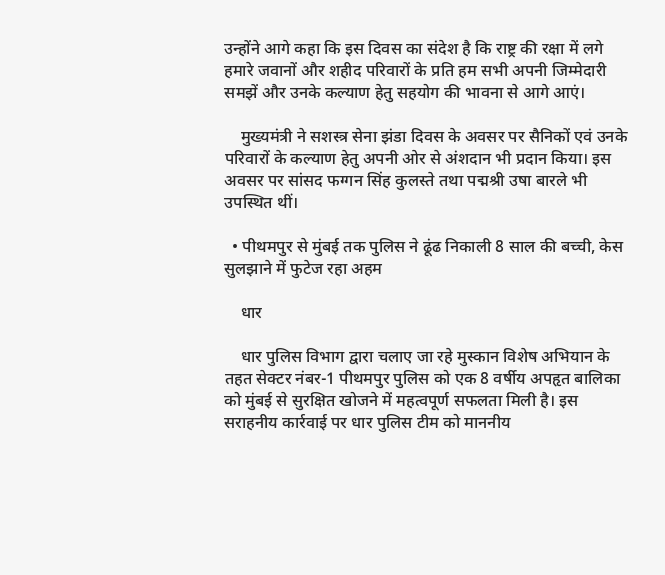उन्होंने आगे कहा कि इस दिवस का संदेश है कि राष्ट्र की रक्षा में लगे हमारे जवानों और शहीद परिवारों के प्रति हम सभी अपनी जिम्मेदारी समझें और उनके कल्याण हेतु सहयोग की भावना से आगे आएं।

    मुख्यमंत्री ने सशस्त्र सेना झंडा दिवस के अवसर पर सैनिकों एवं उनके परिवारों के कल्याण हेतु अपनी ओर से अंशदान भी प्रदान किया। इस अवसर पर सांसद फग्गन सिंह कुलस्ते तथा पद्मश्री उषा बारले भी उपस्थित थीं।

  • पीथमपुर से मुंबई तक पुलिस ने ढूंढ निकाली 8 साल की बच्ची, केस सुलझाने में फुटेज रहा अहम

    धार

    धार पुलिस विभाग द्वारा चलाए जा रहे मुस्कान विशेष अभियान के तहत सेक्टर नंबर-1 पीथमपुर पुलिस को एक 8 वर्षीय अपहृत बालिका को मुंबई से सुरक्षित खोजने में महत्वपूर्ण सफलता मिली है। इस सराहनीय कार्रवाई पर धार पुलिस टीम को माननीय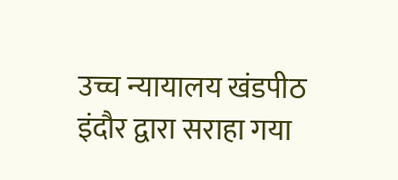उच्च न्यायालय खंडपीठ इंदौर द्वारा सराहा गया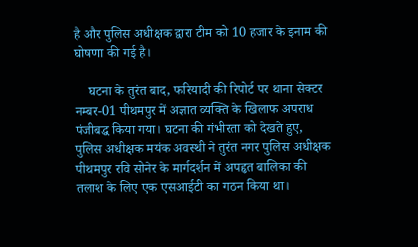है और पुलिस अधीक्षक द्वारा टीम को 10 हजार के इनाम की घोषणा की गई है।

    घटना के तुरंत बाद, फरियादी की रिपोर्ट पर थाना सेक्टर नम्बर-01 पीथमपुर में अज्ञात व्यक्ति के खिलाफ अपराध पंजीबद्ध किया गया। घटना की गंभीरता को देखते हुए, पुलिस अधीक्षक मयंक अवस्थी ने तुरंत नगर पुलिस अधीक्षक पीथमपुर रवि सोनेर के मार्गदर्शन में अपहृत बालिका की तलाश के लिए एक एसआईटी का गठन किया था।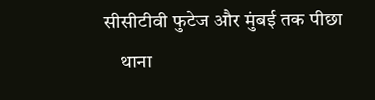सीसीटीवी फुटेज और मुंबई तक पीछा
    थाना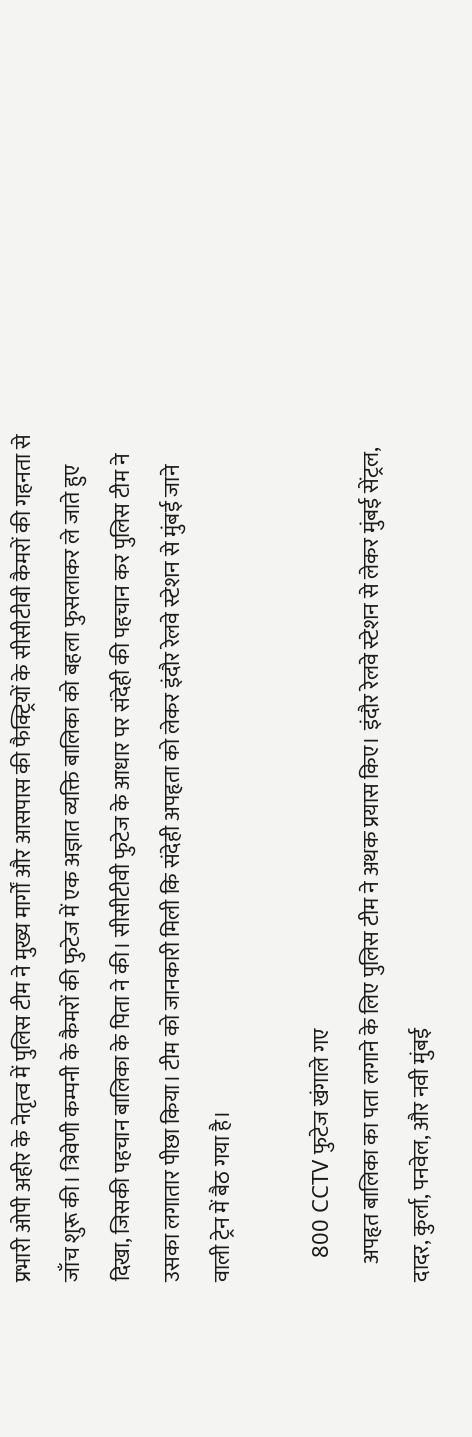प्रभारी ओपी अहीर के नेतृत्व में पुलिस टीम ने मुख्य मार्गों और आसपास की फैक्ट्रियों के सीसीटीवी कैमरों की गहनता से जाँच शुरू की। त्रिवेणी कम्पनी के कैमरों की फुटेज में एक अज्ञात व्यक्ति बालिका को बहला फुसलाकर ले जाते हुए दिखा, जिसकी पहचान बालिका के पिता ने की। सीसीटीवी फुटेज के आधार पर संदेही की पहचान कर पुलिस टीम ने उसका लगातार पीछा किया। टीम को जानकारी मिली कि संदेही अपहृता को लेकर इंदौर रेलवे स्टेशन से मुंबई जाने वाली ट्रेन में बैठ गया है।

    800 CCTV फुटेज खंगाले गए
    अपहृत बालिका का पता लगाने के लिए पुलिस टीम ने अथक प्रयास किए। इंदौर रेलवे स्टेशन से लेकर मुंबई सेंट्रल, दादर, कुर्ला, पनवेल, और नवी मुंबई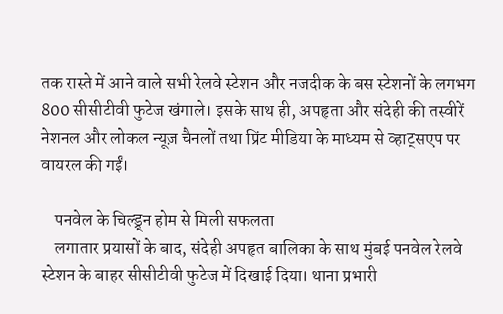तक रास्ते में आने वाले सभी रेलवे स्टेशन और नजदीक के बस स्टेशनों के लगभग 800 सीसीटीवी फुटेज खंगाले। इसके साथ ही, अपहृता और संदेही की तस्वीरें नेशनल और लोकल न्यूज़ चैनलों तथा प्रिंट मीडिया के माध्यम से व्हाट्सएप पर वायरल की गईं।

    पनवेल के चिल्ड्र्न होम से मिली सफलता
    लगातार प्रयासों के बाद, संदेही अपहृत बालिका के साथ मुंबई पनवेल रेलवे स्टेशन के बाहर सीसीटीवी फुटेज में दिखाई दिया। थाना प्रभारी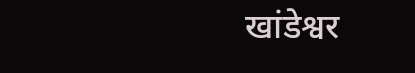खांडेश्वर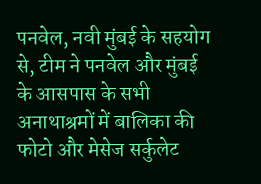पनवेल, नवी मुंबई के सहयोग से, टीम ने पनवेल और मुंबई के आसपास के सभी अनाथाश्रमों में बालिका की फोटो और मेसेज सर्कुलेट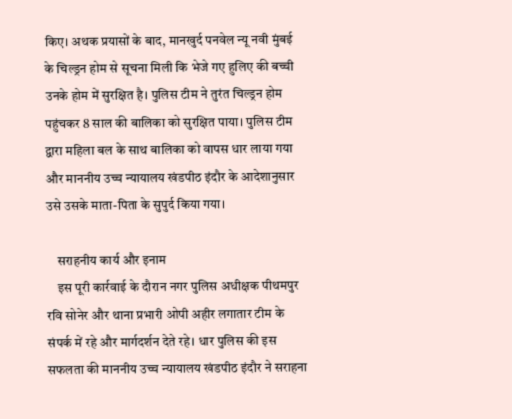किए। अथक प्रयासों के बाद, मानखुर्द पनवेल न्यू नवी मुंबई के चिल्ड्रन होम से सूचना मिली कि भेजे गए हुलिए की बच्ची उनके होम में सुरक्षित है। पुलिस टीम ने तुरंत चिल्ड्रन होम पहुंचकर 8 साल की बालिका को सुरक्षित पाया। पुलिस टीम द्वारा महिला बल के साथ बालिका को वापस धार लाया गया और माननीय उच्च न्यायालय खंडपीठ इंदौर के आदेशानुसार उसे उसके माता-पिता के सुपुर्द किया गया।

    सराहनीय कार्य और इनाम
    इस पूरी कार्रवाई के दौरान नगर पुलिस अधीक्षक पीथमपुर रवि सोनेर और थाना प्रभारी ओपी अहीर लगातार टीम के संपर्क में रहे और मार्गदर्शन देते रहे। धार पुलिस की इस सफलता की माननीय उच्च न्यायालय खंडपीठ इंदौर ने सराहना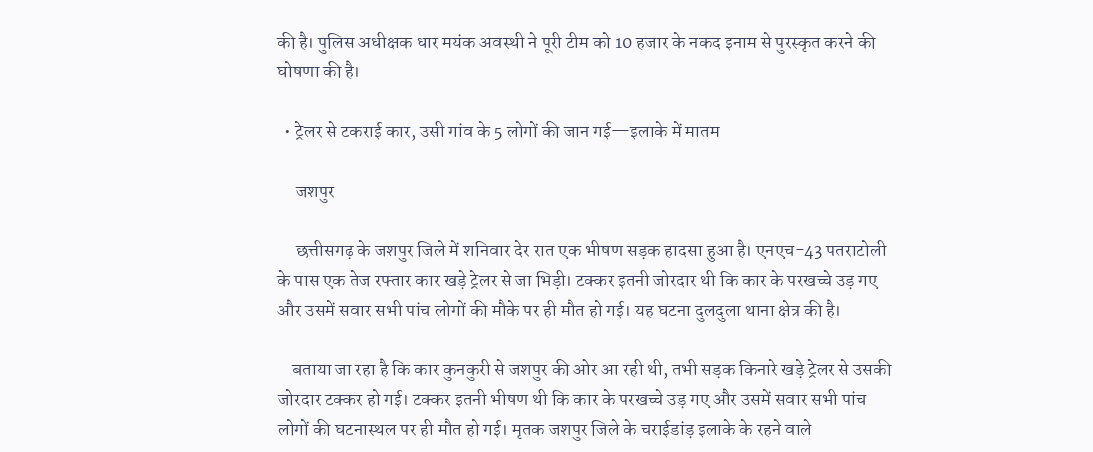की है। पुलिस अधीक्षक धार मयंक अवस्थी ने पूरी टीम को 10 हजार के नकद इनाम से पुरस्कृत करने की घोषणा की है।

  • ट्रेलर से टकराई कार, उसी गांव के 5 लोगों की जान गई—इलाके में मातम

     जशपुर

     छत्तीसगढ़ के जशपुर जिले में शनिवार देर रात एक भीषण सड़क हादसा हुआ है। एनएच-43 पतराटोली के पास एक तेज रफ्तार कार खड़े ट्रेलर से जा भिड़ी। टक्कर इतनी जोरदार थी कि कार के परखच्चे उड़ गए और उसमें सवार सभी पांच लोगों की मौके पर ही मौत हो गई। यह घटना दुलदुला थाना क्षेत्र की है।

    बताया जा रहा है कि कार कुनकुरी से जशपुर की ओर आ रही थी, तभी सड़क किनारे खड़े ट्रेलर से उसकी जोरदार टक्कर हो गई। टक्कर इतनी भीषण थी कि कार के परखच्चे उड़ गए और उसमें सवार सभी पांच लोगों की घटनास्थल पर ही मौत हो गई। मृतक जशपुर जिले के चराईडांड़ इलाके के रहने वाले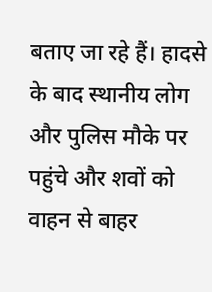बताए जा रहे हैं। हादसे के बाद स्थानीय लोग और पुलिस मौके पर पहुंचे और शवों को वाहन से बाहर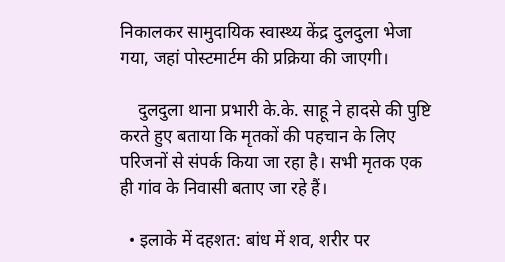निकालकर सामुदायिक स्वास्थ्य केंद्र दुलदुला भेजा गया, जहां पोस्टमार्टम की प्रक्रिया की जाएगी।

    दुलदुला थाना प्रभारी के.के. साहू ने हादसे की पुष्टि करते हुए बताया कि मृतकों की पहचान के लिए परिजनों से संपर्क किया जा रहा है। सभी मृतक एक ही गांव के निवासी बताए जा रहे हैं।

  • इलाके में दहशत: बांध में शव, शरीर पर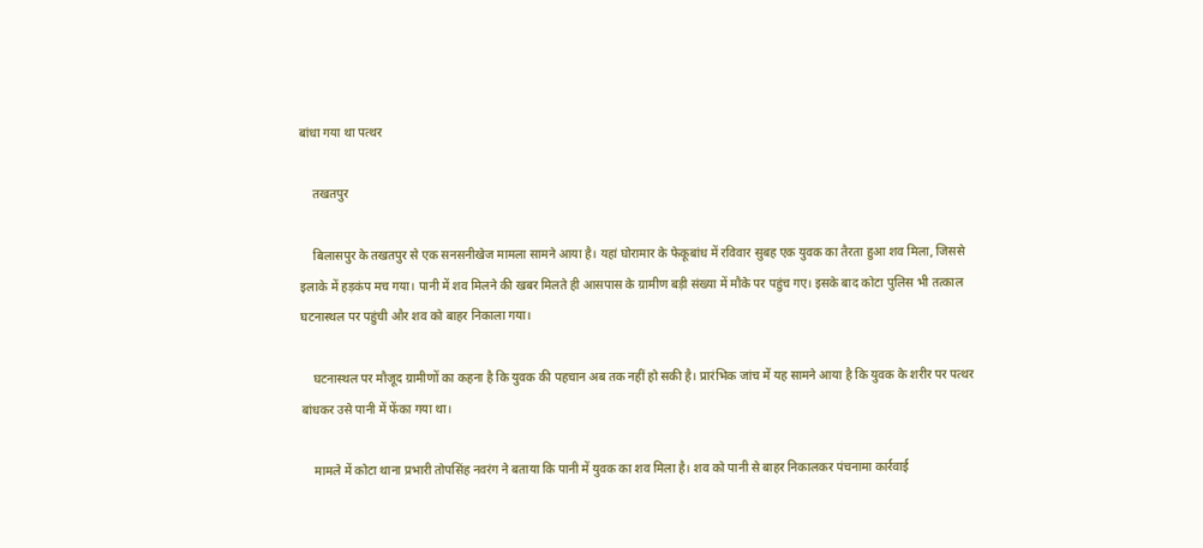बांधा गया था पत्थर

    तखतपुर

    बिलासपुर के तखतपुर से एक सनसनीखेज मामला सामने आया है। यहां घोरामार के फेकूबांध में रविवार सुबह एक युवक का तैरता हुआ शव मिला, जिससे इलाके में हड़कंप मच गया। पानी में शव मिलने की खबर मिलते ही आसपास के ग्रामीण बड़ी संख्या में मौके पर पहुंच गए। इसके बाद कोटा पुलिस भी तत्काल घटनास्थल पर पहुंची और शव को बाहर निकाला गया।

    घटनास्थल पर मौजूद ग्रामीणों का कहना है कि युवक की पहचान अब तक नहीं हो सकी है। प्रारंभिक जांच में यह सामने आया है कि युवक के शरीर पर पत्थर बांधकर उसे पानी में फेंका गया था।

    मामले में कोटा थाना प्रभारी तोपसिंह नवरंग ने बताया कि पानी में युवक का शव मिला है। शव को पानी से बाहर निकालकर पंचनामा कार्रवाई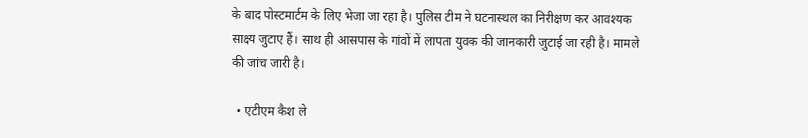के बाद पोस्टमार्टम के लिए भेजा जा रहा है। पुलिस टीम ने घटनास्थल का निरीक्षण कर आवश्यक साक्ष्य जुटाए हैं। साथ ही आसपास के गांवों में लापता युवक की जानकारी जुटाई जा रही है। मामले की जांच जारी है।

  • एटीएम कैश ले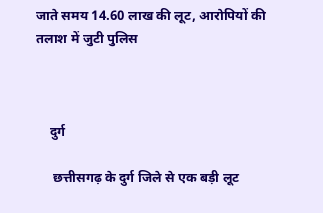जाते समय 14.60 लाख की लूट, आरोपियों की तलाश में जुटी पुलिस



    दुर्ग

     छत्तीसगढ़ के दुर्ग जिले से एक बड़ी लूट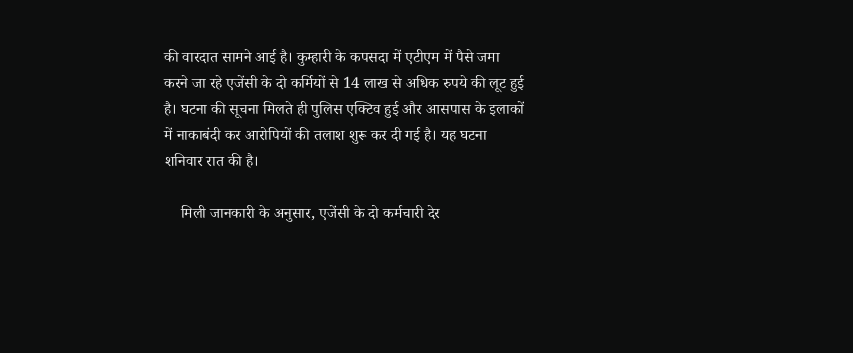की वारदात सामने आई है। कुम्हारी के कपसदा में एटीएम में पैसे जमा करने जा रहे एजेंसी के दो कर्मियों से 14 लाख से अधिक रुपये की लूट हुई है। घटना की सूचना मिलते ही पुलिस एक्टिव हुई और आसपास के इलाकों में नाकाबंदी कर आरोपियों की तलाश शुरू कर दी गई है। यह घटना शनिवार रात की है।

    मिली जानकारी के अनुसार, एजेंसी के दो कर्मचारी देर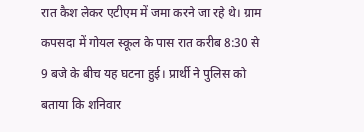रात कैश लेकर एटीएम में जमा करने जा रहे थे। ग्राम कपसदा में गोयल स्कूल के पास रात करीब 8:30 से 9 बजे के बीच यह घटना हुई। प्रार्थी ने पुलिस को बताया कि शनिवार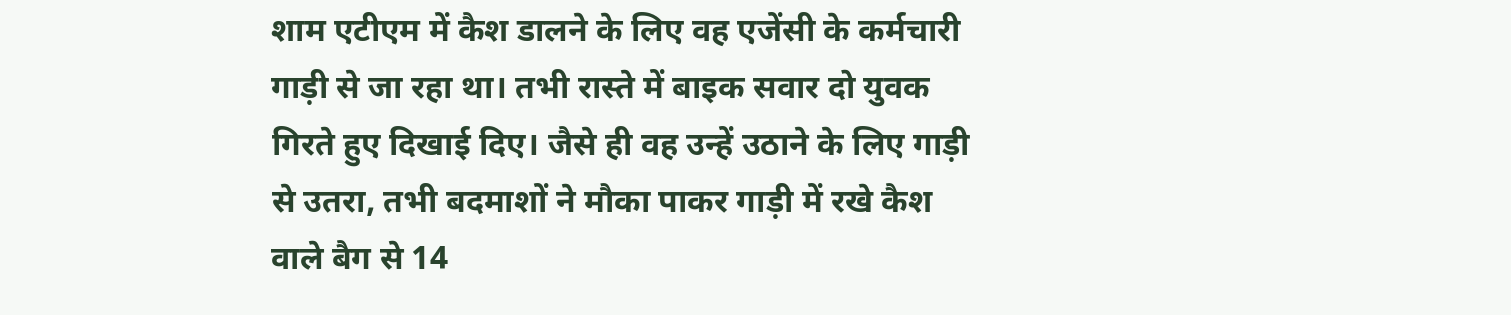शाम एटीएम में कैश डालने के लिए वह एजेंसी के कर्मचारी गाड़ी से जा रहा था। तभी रास्ते में बाइक सवार दो युवक गिरते हुए दिखाई दिए। जैसे ही वह उन्हें उठाने के लिए गाड़ी से उतरा, तभी बदमाशों ने मौका पाकर गाड़ी में रखे कैश वाले बैग से 14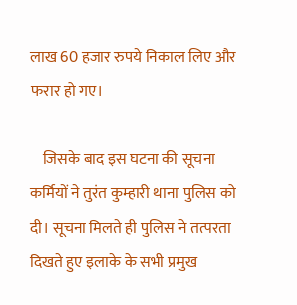लाख 60 हजार रुपये निकाल लिए और फरार हो गए।

    जिसके बाद इस घटना की सूचना कर्मियों ने तुरंत कुम्हारी थाना पुलिस को दी। सूचना मिलते ही पुलिस ने तत्परता दिखते हुए इलाके के सभी प्रमुख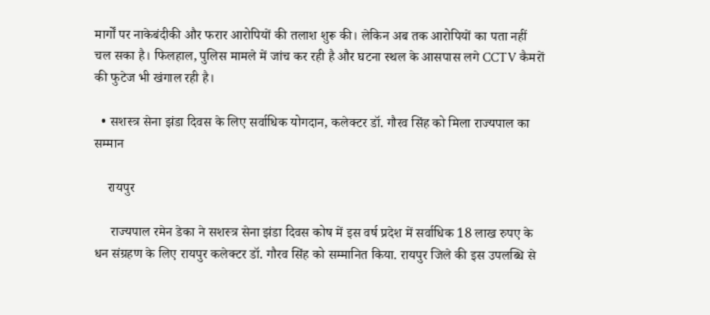मार्गों पर नाकेबंदीकी और फरार आरोपियों की तलाश शुरू की। लेकिन अब तक आरोपियों का पता नहीं चल सका है। फिलहाल, पुलिस मामले में जांच कर रही है और घटना स्थल के आसपास लगे CCTV कैमरों की फुटेज भी खंगाल रही है।

  • सशस्त्र सेना झंडा दिवस के लिए सर्वाधिक योगदान, कलेक्टर डॉ. गौरव सिंह को मिला राज्यपाल का सम्मान

    रायपुर

     राज्यपाल रमेन डेका ने सशस्त्र सेना झंडा दिवस कोष में इस वर्ष प्रदेश में सर्वाधिक 18 लाख रुपए के धन संग्रहण के लिए रायपुर कलेक्टर डॉ. गौरव सिंह को सम्मानित किया. रायपुर जिले की इस उपलब्धि से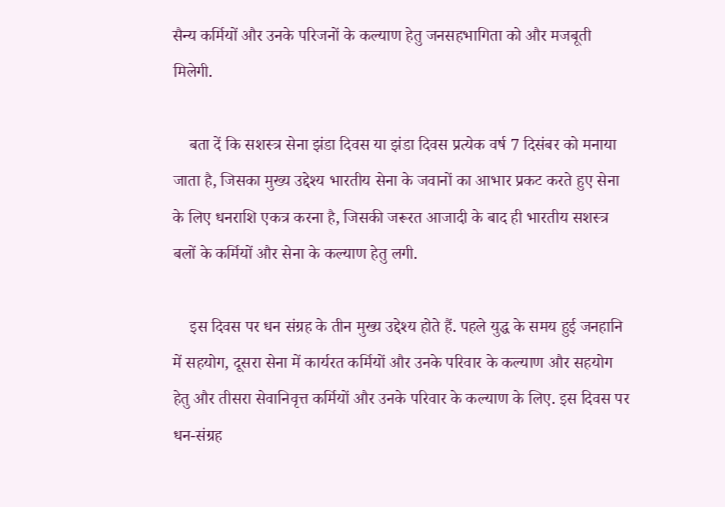सैन्य कर्मियों और उनके परिजनों के कल्याण हेतु जनसहभागिता को और मजबूती मिलेगी.

    बता दें कि सशस्त्र सेना झंडा दिवस या झंडा दिवस प्रत्येक वर्ष 7 दिसंबर को मनाया जाता है, जिसका मुख्य उद्देश्य भारतीय सेना के जवानों का आभार प्रकट करते हुए सेना के लिए धनराशि एकत्र करना है, जिसकी जरूरत आजादी के बाद ही भारतीय सशस्त्र बलों के कर्मियों और सेना के कल्याण हेतु लगी.

    इस दिवस पर धन संग्रह के तीन मुख्य उद्देश्य होते हैं. पहले युद्ध के समय हुई जनहानि में सहयोग, दूसरा सेना में कार्यरत कर्मियों और उनके परिवार के कल्याण और सहयोग हेतु और तीसरा सेवानिवृत्त कर्मियों और उनके परिवार के कल्याण के लिए. इस दिवस पर धन-संग्रह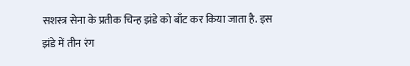सशस्त्र सेना के प्रतीक चिन्ह झंडे को बाँट कर किया जाता है. इस झंडे में तीन रंग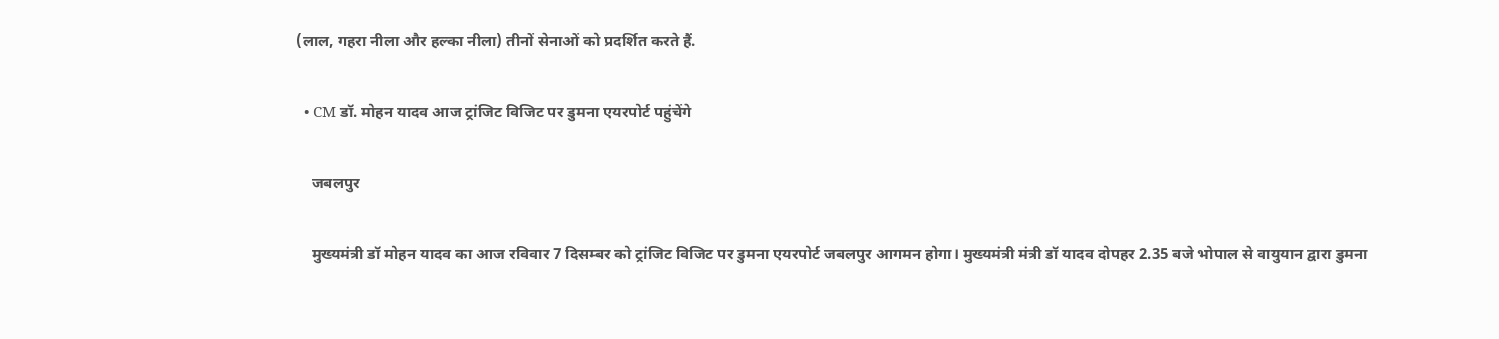(लाल, गहरा नीला और हल्का नीला) तीनों सेनाओं को प्रदर्शित करते हैं.

  • CM डॉ. मोहन यादव आज ट्रांजिट विजिट पर डुमना एयरपोर्ट पहुंचेंगे

    जबलपुर

    मुख्यमंत्री डॉ मोहन यादव का आज रविवार 7 दिसम्बर को ट्रांजिट विजिट पर डुमना एयरपोर्ट जबलपुर आगमन होगा। मुख्यमंत्री मंत्री डॉ यादव दोपहर 2.35 बजे भोपाल से वायुयान द्वारा डुमना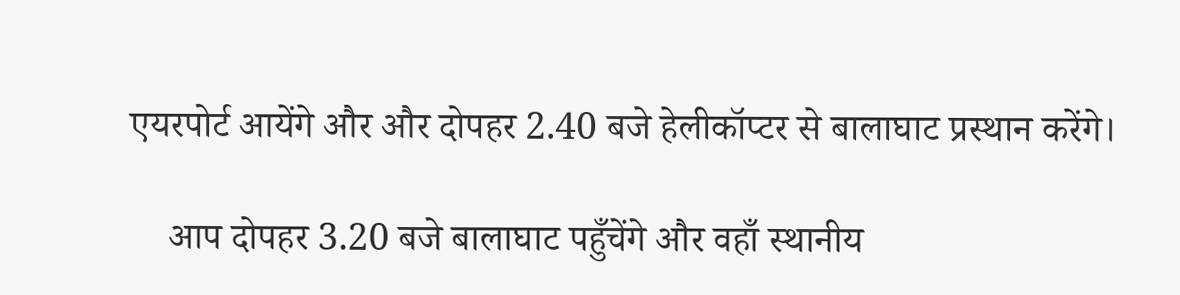एयरपोर्ट आयेंगे और और दोपहर 2.40 बजे हेलीकॉप्टर से बालाघाट प्रस्थान करेंगे।

    आप दोपहर 3.20 बजे बालाघाट पहुँचेंगे और वहाँ स्थानीय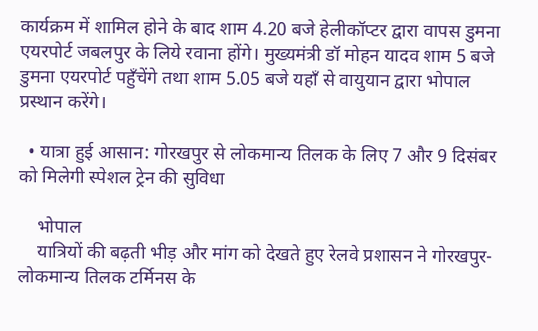कार्यक्रम में शामिल होने के बाद शाम 4.20 बजे हेलीकॉप्टर द्वारा वापस डुमना एयरपोर्ट जबलपुर के लिये रवाना होंगे। मुख्यमंत्री डॉ मोहन यादव शाम 5 बजे डुमना एयरपोर्ट पहुँचेंगे तथा शाम 5.05 बजे यहाँ से वायुयान द्वारा भोपाल प्रस्थान करेंगे।

  • यात्रा हुई आसान: गोरखपुर से लोकमान्य तिलक के लिए 7 और 9 दिसंबर को मिलेगी स्पेशल ट्रेन की सुविधा

    भोपाल
    यात्रियों की बढ़ती भीड़ और मांग को देखते हुए रेलवे प्रशासन ने गोरखपुर-लोकमान्य तिलक टर्मिनस के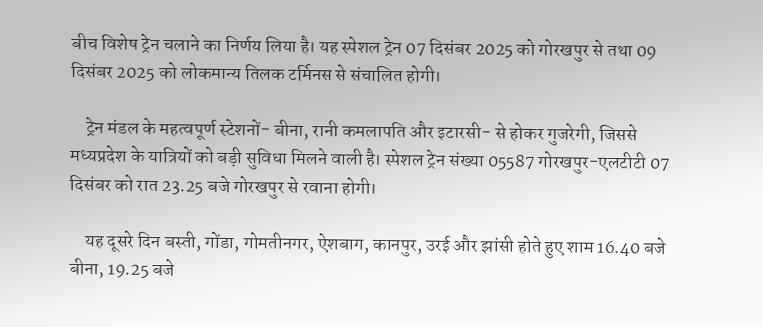बीच विशेष ट्रेन चलाने का निर्णय लिया है। यह स्पेशल ट्रेन 07 दिसंबर 2025 को गोरखपुर से तथा 09 दिसंबर 2025 को लोकमान्य तिलक टर्मिनस से संचालित होगी।

    ट्रेन मंडल के महत्वपूर्ण स्टेशनों- बीना, रानी कमलापति और इटारसी- से होकर गुजरेगी, जिससे मध्यप्रदेश के यात्रियों को बड़ी सुविधा मिलने वाली है। स्पेशल ट्रेन संख्या 05587 गोरखपुर-एलटीटी 07 दिसंबर को रात 23.25 बजे गोरखपुर से रवाना होगी।

    यह दूसरे दिन बस्ती, गोंडा, गोमतीनगर, ऐशबाग, कानपुर, उरई और झांसी होते हुए शाम 16.40 बजे बीना, 19.25 बजे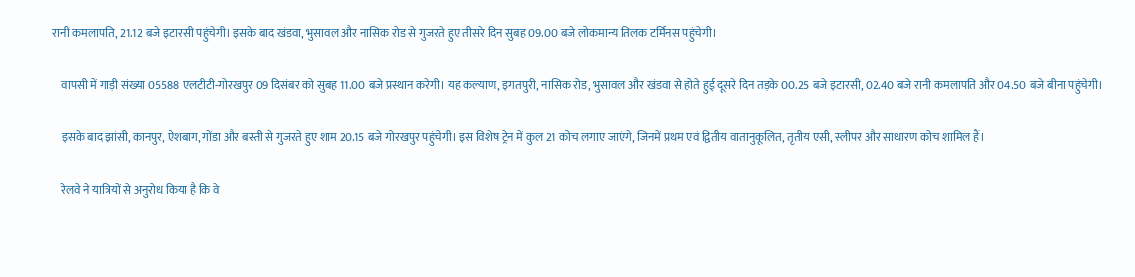रानी कमलापति, 21.12 बजे इटारसी पहुंचेगी। इसके बाद खंडवा, भुसावल और नासिक रोड से गुजरते हुए तीसरे दिन सुबह 09.00 बजे लोकमान्य तिलक टर्मिनस पहुंचेगी।

    वापसी में गाड़ी संख्या 05588 एलटीटी-गोरखपुर 09 दिसंबर को सुबह 11.00 बजे प्रस्थान करेगी। यह कल्याण, इगतपुरी, नासिक रोड, भुसावल और खंडवा से होते हुई दूसरे दिन तड़के 00.25 बजे इटारसी, 02.40 बजे रानी कमलापति और 04.50 बजे बीना पहुंचेगी।

    इसके बाद झांसी, कानपुर, ऐशबाग, गोंडा और बस्ती से गुजरते हुए शाम 20.15 बजे गोरखपुर पहुंचेगी। इस विशेष ट्रेन में कुल 21 कोच लगाए जाएंगे, जिनमें प्रथम एवं द्वितीय वातानुकूलित, तृतीय एसी, स्लीपर और साधारण कोच शामिल हैं।

    रेलवे ने यात्रियों से अनुरोध किया है कि वे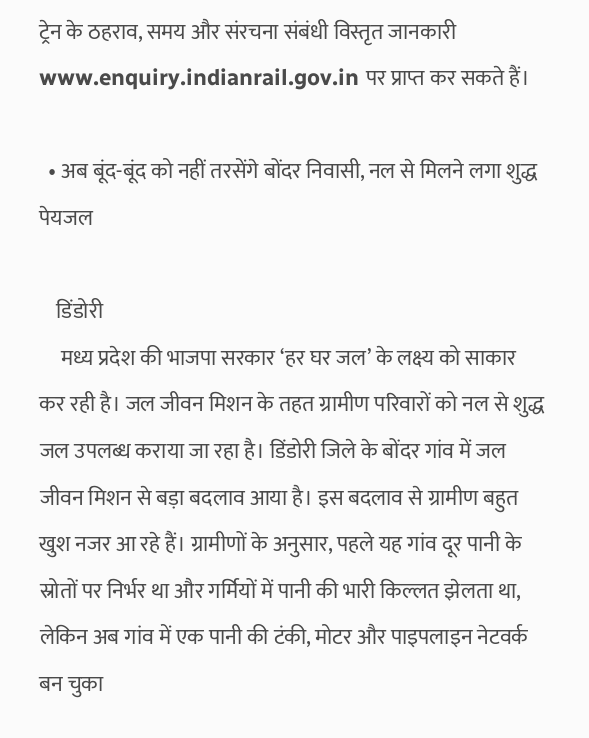ट्रेन के ठहराव, समय और संरचना संबंधी विस्तृत जानकारी www.enquiry.indianrail.gov.in पर प्राप्त कर सकते हैं।

  • अब बूंद-बूंद को नहीं तरसेंगे बोंदर निवासी, नल से मिलने लगा शुद्ध पेयजल

    डिंडोरी
     मध्य प्रदेश की भाजपा सरकार ‘हर घर जल’ के लक्ष्य को साकार कर रही है। जल जीवन मिशन के तहत ग्रामीण परिवारों को नल से शुद्ध जल उपलब्ध कराया जा रहा है। डिंडोरी जिले के बोंदर गांव में जल जीवन मिशन से बड़ा बदलाव आया है। इस बदलाव से ग्रामीण बहुत खुश नजर आ रहे हैं। ग्रामीणों के अनुसार, पहले यह गांव दूर पानी के स्रोतों पर निर्भर था और गर्मियों में पानी की भारी किल्लत झेलता था, लेकिन अब गांव में एक पानी की टंकी, मोटर और पाइपलाइन नेटवर्क बन चुका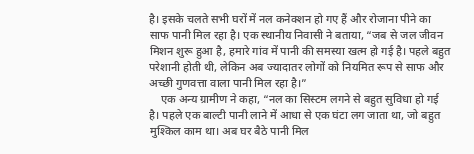है। इसके चलते सभी घरों में नल कनेक्शन हो गए हैं और रोजाना पीने का साफ पानी मिल रहा है। एक स्थानीय निवासी ने बताया, “जब से जल जीवन मिशन शुरू हुआ है, हमारे गांव में पानी की समस्या खत्म हो गई है। पहले बहुत परेशानी होती थी, लेकिन अब ज्यादातर लोगों को नियमित रूप से साफ और अच्छी गुणवत्ता वाला पानी मिल रहा है।”
    एक अन्य ग्रामीण ने कहा, “नल का सिस्टम लगने से बहुत सुविधा हो गई है। पहले एक बाल्टी पानी लाने में आधा से एक घंटा लग जाता था, जो बहुत मुश्किल काम था। अब घर बैठे पानी मिल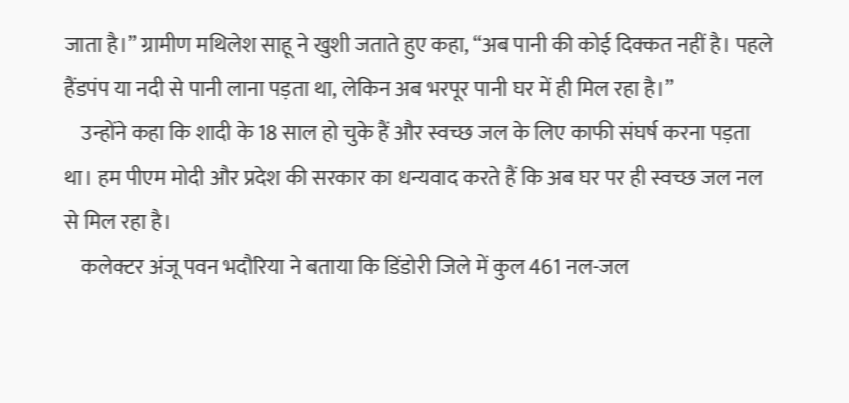जाता है।” ग्रामीण मथिलेश साहू ने खुशी जताते हुए कहा, “अब पानी की कोई दिक्कत नहीं है। पहले हैंडपंप या नदी से पानी लाना पड़ता था, लेकिन अब भरपूर पानी घर में ही मिल रहा है।”
    उन्होंने कहा कि शादी के 18 साल हो चुके हैं और स्वच्छ जल के लिए काफी संघर्ष करना पड़ता था। हम पीएम मोदी और प्रदेश की सरकार का धन्यवाद करते हैं कि अब घर पर ही स्वच्छ जल नल से मिल रहा है।
    कलेक्टर अंजू पवन भदौरिया ने बताया कि डिंडोरी जिले में कुल 461 नल-जल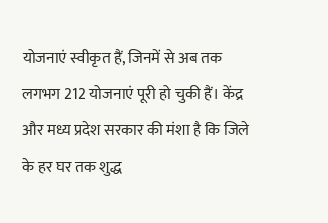योजनाएं स्वीकृत हैं, जिनमें से अब तक लगभग 212 योजनाएं पूरी हो चुकी हैं। केंद्र और मध्य प्रदेश सरकार की मंशा है कि जिले के हर घर तक शुद्ध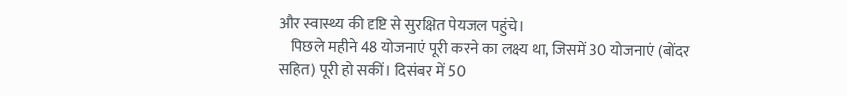और स्वास्थ्य की दृष्टि से सुरक्षित पेयजल पहुंचे।
    पिछले महीने 48 योजनाएं पूरी करने का लक्ष्य था, जिसमें 30 योजनाएं (बोंदर सहित) पूरी हो सकीं। दिसंबर में 50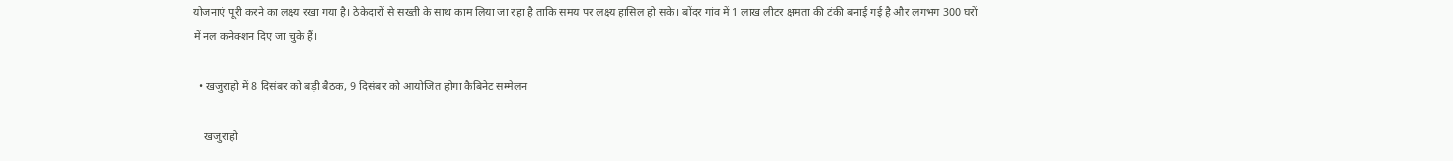योजनाएं पूरी करने का लक्ष्य रखा गया है। ठेकेदारों से सख्ती के साथ काम लिया जा रहा है ताकि समय पर लक्ष्य हासिल हो सके। बोंदर गांव में 1 लाख लीटर क्षमता की टंकी बनाई गई है और लगभग 300 घरों में नल कनेक्शन दिए जा चुके हैं।

  • खजुराहो में 8 दिसंबर को बड़ी बैठक, 9 दिसंबर को आयोजित होगा कैबिनेट सम्मेलन

    खजुराहो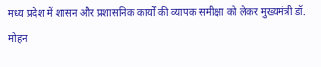मध्य प्रदेश में शासन और प्रशासनिक कार्यों की व्यापक समीक्षा को लेकर मुख्यमंत्री डॉ. मोहन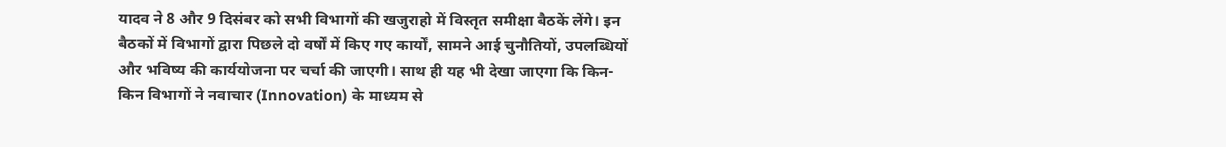यादव ने 8 और 9 दिसंबर को सभी विभागों की खजुराहो में विस्तृत समीक्षा बैठकें लेंगे। इन बैठकों में विभागों द्वारा पिछले दो वर्षों में किए गए कार्यों, सामने आई चुनौतियों, उपलब्धियों और भविष्य की कार्ययोजना पर चर्चा की जाएगी। साथ ही यह भी देखा जाएगा कि किन-किन विभागों ने नवाचार (Innovation) के माध्यम से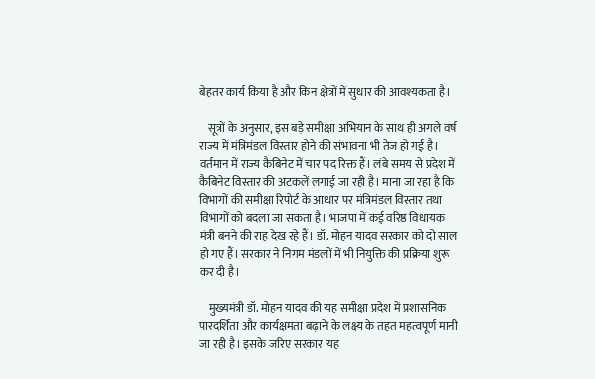बेहतर कार्य किया है और किन क्षेत्रों में सुधार की आवश्यकता है।

    सूत्रों के अनुसार, इस बड़े समीक्षा अभियान के साथ ही अगले वर्ष राज्य में मंत्रिमंडल विस्तार होने की संभावना भी तेज हो गई है। वर्तमान में राज्य कैबिनेट में चार पद रिक्त हैं। लंबे समय से प्रदेश में कैबिनेट विस्तार की अटकलें लगाई जा रही है। माना जा रहा है कि विभागों की समीक्षा रिपोर्ट के आधार पर मंत्रिमंडल विस्तार तथा विभागों को बदला जा सकता है। भाजपा में कई वरिष्ठ विधायक मंत्री बनने की राह देख रहे हैं। डॉ. मोहन यादव सरकार को दो साल हो गए हैं। सरकार ने निगम मंडलों में भी नियुक्ति की प्रक्रिया शुरू कर दी है।

    मुख्यमंत्री डॉ. मोहन यादव की यह समीक्षा प्रदेश में प्रशासनिक पारदर्शिता और कार्यक्षमता बढ़ाने के लक्ष्य के तहत महत्वपूर्ण मानी जा रही है। इसके जरिए सरकार यह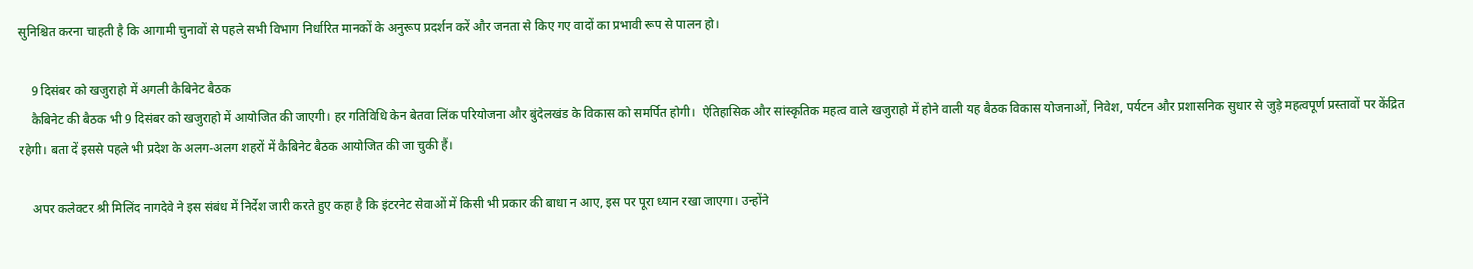सुनिश्चित करना चाहती है कि आगामी चुनावों से पहले सभी विभाग निर्धारित मानकों के अनुरूप प्रदर्शन करें और जनता से किए गए वादों का प्रभावी रूप से पालन हो।

    9 दिसंबर को खजुराहो में अगली कैबिनेट बैठक
    कैबिनेट की बैठक भी 9 दिसंबर को खजुराहो में आयोजित की जाएगी। हर गतिविधि केन बेतवा लिंक परियोजना और बुंदेलखंड के विकास को समर्पित होगी।  ऐतिहासिक और सांस्कृतिक महत्व वाले खजुराहो में होने वाली यह बैठक विकास योजनाओं, निवेश, पर्यटन और प्रशासनिक सुधार से जुड़े महत्वपूर्ण प्रस्तावों पर केंद्रित रहेगी। बता दें इससे पहले भी प्रदेश के अलग-अलग शहरों में कैबिनेट बैठक आयोजित की जा चुकी हैं।

    अपर कलेक्टर श्री मिलिंद नागदेवे ने इस संबंध में निर्देश जारी करते हुए कहा है कि इंटरनेट सेवाओं में किसी भी प्रकार की बाधा न आए, इस पर पूरा ध्यान रखा जाएगा। उन्होंने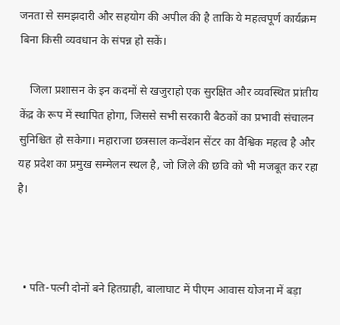जनता से समझदारी और सहयोग की अपील की है ताकि ये महत्वपूर्ण कार्यक्रम बिना किसी व्यवधान के संपन्न हो सकें।

    जिला प्रशासन के इन कदमों से खजुराहो एक सुरक्षित और व्यवस्थित प्रांतीय केंद्र के रूप में स्थापित होगा, जिससे सभी सरकारी बैठकों का प्रभावी संचालन सुनिश्चित हो सकेगा। महाराजा छत्रसाल कन्वेंशन सेंटर का वैश्विक महत्व है और यह प्रदेश का प्रमुख सम्मेलन स्थल है, जो जिले की छवि को भी मजबूत कर रहा है।



  • पति-पत्नी दोनों बने हितग्राही, बालाघाट में पीएम आवास योजना में बड़ा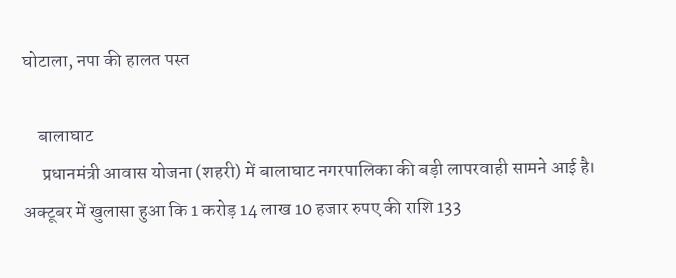घोटाला, नपा की हालत पस्त

    बालाघाट
     प्रधानमंत्री आवास योजना (शहरी) में बालाघाट नगरपालिका की बड़ी लापरवाही सामने आई है। अक्टूबर में खुलासा हुआ कि 1 करोड़ 14 लाख 10 हजार रुपए की राशि 133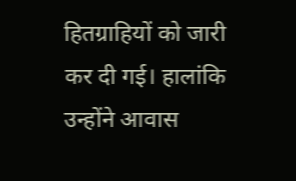हितग्राहियों को जारी कर दी गई। हालांकि उन्होंने आवास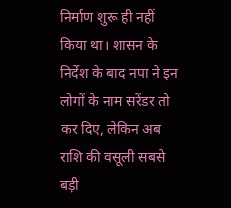निर्माण शुरू ही नहीं किया था। शासन के निर्देश के बाद नपा ने इन लोगों के नाम सरेंडर तो कर दिए, लेकिन अब राशि की वसूली सबसे बड़ी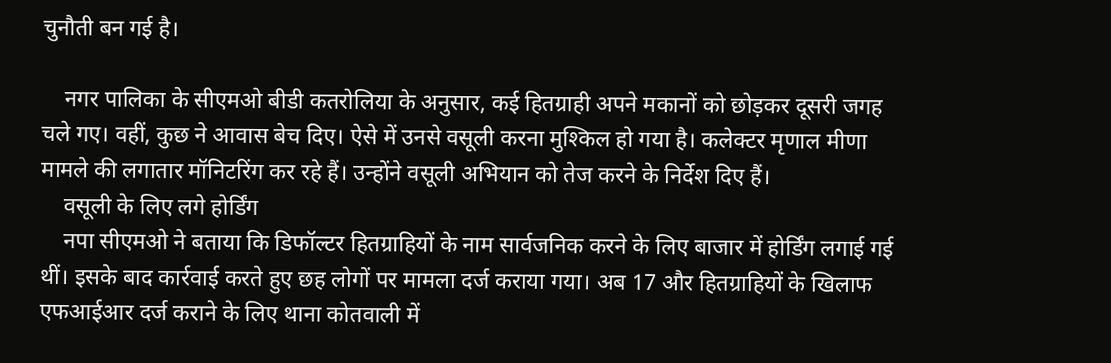चुनौती बन गई है।

    नगर पालिका के सीएमओ बीडी कतरोलिया के अनुसार, कई हितग्राही अपने मकानों को छोड़कर दूसरी जगह चले गए। वहीं, कुछ ने आवास बेच दिए। ऐसे में उनसे वसूली करना मुश्किल हो गया है। कलेक्टर मृणाल मीणा मामले की लगातार मॉनिटरिंग कर रहे हैं। उन्होंने वसूली अभियान को तेज करने के निर्देश दिए हैं।
    वसूली के लिए लगे होर्डिंग
    नपा सीएमओ ने बताया कि डिफॉल्टर हितग्राहियों के नाम सार्वजनिक करने के लिए बाजार में होर्डिंग लगाई गई थीं। इसके बाद कार्रवाई करते हुए छह लोगों पर मामला दर्ज कराया गया। अब 17 और हितग्राहियों के खिलाफ एफआईआर दर्ज कराने के लिए थाना कोतवाली में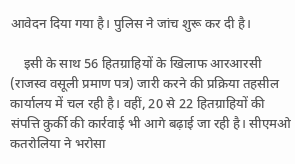आवेदन दिया गया है। पुलिस ने जांच शुरू कर दी है।

    इसी के साथ 56 हितग्राहियों के खिलाफ आरआरसी (राजस्व वसूली प्रमाण पत्र) जारी करने की प्रक्रिया तहसील कार्यालय में चल रही है। वहीं, 20 से 22 हितग्राहियों की संपत्ति कुर्की की कार्रवाई भी आगे बढ़ाई जा रही है। सीएमओ कतरोलिया ने भरोसा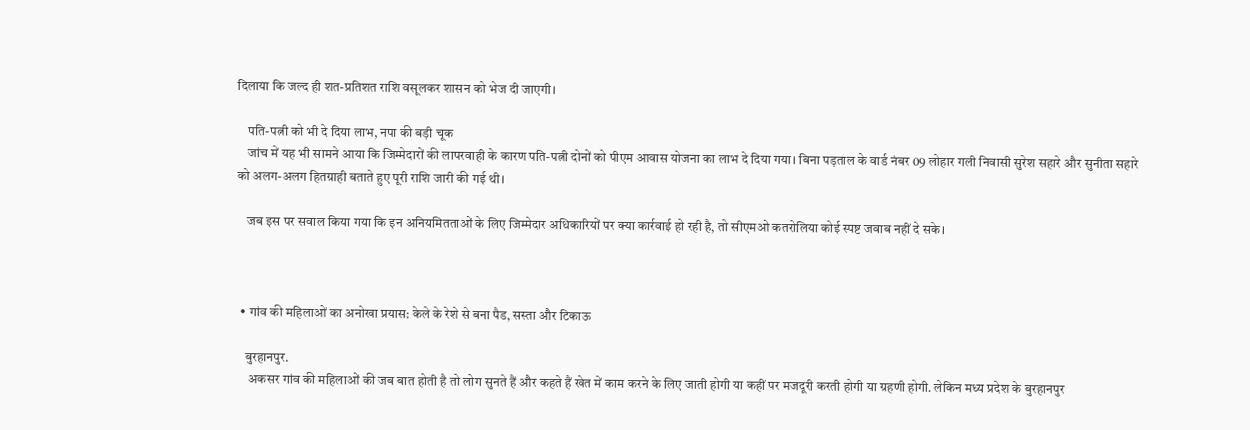दिलाया कि जल्द ही शत-प्रतिशत राशि वसूलकर शासन को भेज दी जाएगी।

    पति-पत्नी को भी दे दिया लाभ, नपा की बड़ी चूक
    जांच में यह भी सामने आया कि जिम्मेदारों की लापरवाही के कारण पति-पत्नी दोनों को पीएम आवास योजना का लाभ दे दिया गया। बिना पड़ताल के वार्ड नंबर 09 लोहार गली निवासी सुरेश सहारे और सुनीता सहारे को अलग-अलग हितग्राही बताते हुए पूरी राशि जारी की गई थी।

    जब इस पर सवाल किया गया कि इन अनियमितताओं के लिए जिम्मेदार अधिकारियों पर क्या कार्रवाई हो रही है, तो सीएमओ कतरोलिया कोई स्पष्ट जवाब नहीं दे सके।



  • गांव की महिलाओं का अनोखा प्रयास: केले के रेशे से बना पैड, सस्ता और टिकाऊ

    बुरहानपुर.
     अकसर गांव की महिलाओं की जब बात होती है तो लोग सुनते हैं और कहते हैं खेत में काम करने के लिए जाती होगी या कहीं पर मजदूरी करती होगी या ग्रहणी होगी. लेकिन मध्य प्रदेश के बुरहानपुर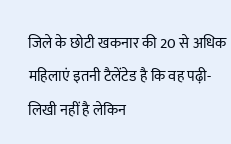जिले के छोटी खकनार की 20 से अधिक महिलाएं इतनी टैलेंटेड है कि वह पढ़ी-लिखी नहीं है लेकिन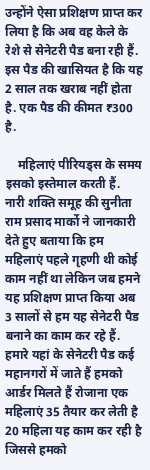उन्होंने ऐसा प्रशिक्षण प्राप्त कर लिया है कि अब वह केले के रेशे से सेनेटरी पैड बना रही हैं. इस पैड की खासियत है कि यह 2 साल तक खराब नहीं होता है. एक पैड की कीमत ₹300 है.

    महिलाएं पीरियड्स के समय इसको इस्तेमाल करती हैं. नारी शक्ति समूह की सुनीता राम प्रसाद मार्को ने जानकारी देते हुए बताया कि हम महिलाएं पहले गृहणी थी कोई काम नहीं था लेकिन जब हमने यह प्रशिक्षण प्राप्त किया अब 3 सालों से हम यह सेनेटरी पैड बनाने का काम कर रहे हैं. हमारे यहां के सेनेटरी पैड कई महानगरों में जाते हैं हमको आर्डर मिलते हैं रोजाना एक महिलाएं 35 तैयार कर लेती है 20 महिला यह काम कर रही है जिससे हमको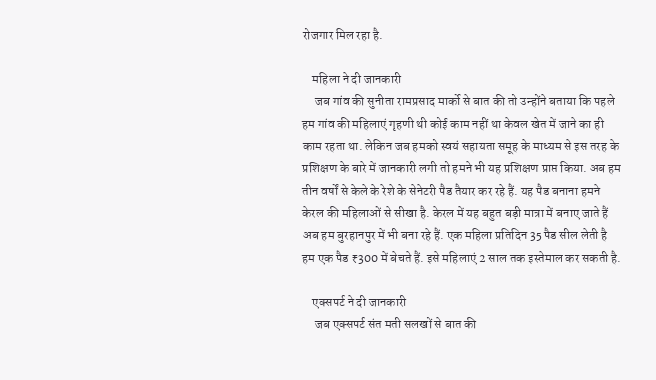रोजगार मिल रहा है.

    महिला ने दी जानकारी
     जब गांव की सुनीता रामप्रसाद मार्को से बात की तो उन्होंने बताया कि पहले हम गांव की महिलाएं गृहणी थी कोई काम नहीं था केवल खेत में जाने का ही काम रहता था. लेकिन जब हमको स्वयं सहायता समूह के माध्यम से इस तरह के प्रशिक्षण के बारे में जानकारी लगी तो हमने भी यह प्रशिक्षण प्राप्त किया. अब हम तीन वर्षों से केले के रेशे के सेनेटरी पैड तैयार कर रहे हैं. यह पैड बनाना हमने केरल की महिलाओं से सीखा है. केरल में यह बहुत बड़ी मात्रा में बनाए जाते हैं अब हम बुरहानपुर में भी बना रहे हैं. एक महिला प्रतिदिन 35 पैड सील लेती है हम एक पैड ₹300 में बेचते हैं. इसे महिलाएं 2 साल तक इस्तेमाल कर सकती है.

    एक्सपर्ट ने दी जानकारी
     जब एक्सपर्ट संत मती सलखों से बात की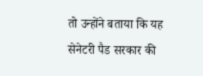तो उन्होंने बताया कि यह सेनेटरी पैड सरकार की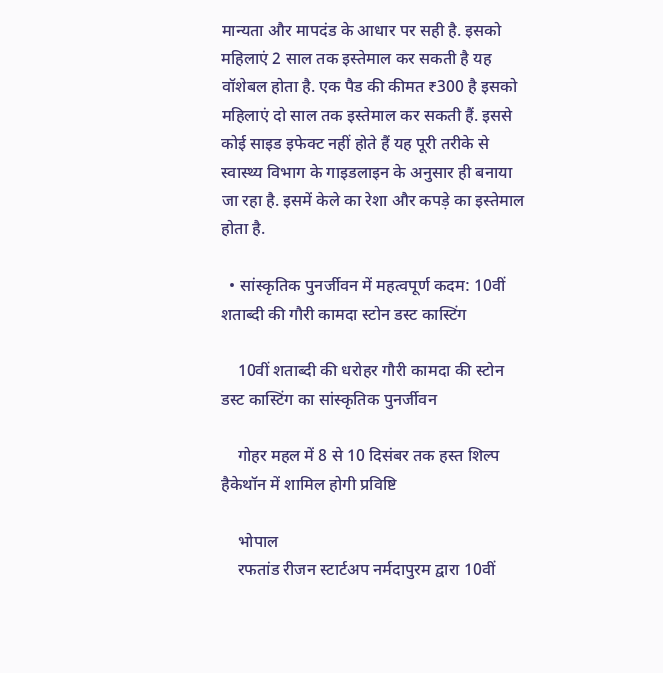मान्यता और मापदंड के आधार पर सही है. इसको महिलाएं 2 साल तक इस्तेमाल कर सकती है यह वॉशेबल होता है. एक पैड की कीमत ₹300 है इसको महिलाएं दो साल तक इस्तेमाल कर सकती हैं. इससे कोई साइड इफेक्ट नहीं होते हैं यह पूरी तरीके से स्वास्थ्य विभाग के गाइडलाइन के अनुसार ही बनाया जा रहा है. इसमें केले का रेशा और कपड़े का इस्तेमाल होता है.

  • सांस्कृतिक पुनर्जीवन में महत्वपूर्ण कदम: 10वीं शताब्दी की गौरी कामदा स्टोन डस्ट कास्टिंग

    10वीं शताब्दी की धरोहर गौरी कामदा की स्टोन डस्ट कास्टिंग का सांस्कृतिक पुनर्जीवन

    गोहर महल में 8 से 10 दिसंबर तक हस्त शिल्प हैकेथॉन में शामिल होगी प्रविष्टि

    भोपाल
    रफतांड रीजन स्टार्टअप नर्मदापुरम द्वारा 10वीं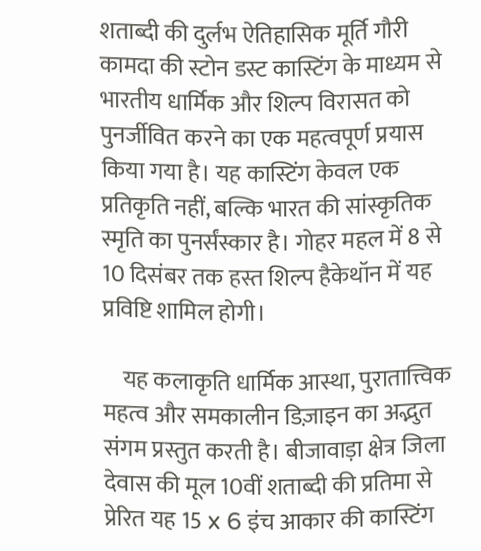शताब्दी की दुर्लभ ऐतिहासिक मूर्ति गौरी कामदा की स्टोन डस्ट कास्टिंग के माध्यम से भारतीय धार्मिक और शिल्प विरासत को पुनर्जीवित करने का एक महत्वपूर्ण प्रयास किया गया है। यह कास्टिंग केवल एक प्रतिकृति नहीं, बल्कि भारत की सांस्कृतिक स्मृति का पुनर्संस्कार है। गोहर महल में 8 से 10 दिसंबर तक हस्त शिल्प हैकेथॉन में यह प्रविष्टि शामिल होगी।

    यह कलाकृति धार्मिक आस्था, पुरातात्त्विक महत्व और समकालीन डिज़ाइन का अद्भुत संगम प्रस्तुत करती है। बीजावाड़ा क्षेत्र जिला देवास की मूल 10वीं शताब्दी की प्रतिमा से प्रेरित यह 15 x 6 इंच आकार की कास्टिंग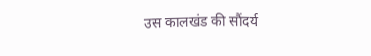उस कालखंड की सौंदर्य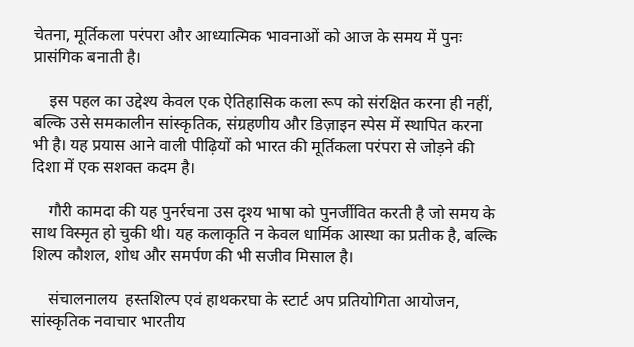चेतना, मूर्तिकला परंपरा और आध्यात्मिक भावनाओं को आज के समय में पुनः प्रासंगिक बनाती है।

    इस पहल का उद्देश्य केवल एक ऐतिहासिक कला रूप को संरक्षित करना ही नहीं, बल्कि उसे समकालीन सांस्कृतिक, संग्रहणीय और डिज़ाइन स्पेस में स्थापित करना भी है। यह प्रयास आने वाली पीढ़ियों को भारत की मूर्तिकला परंपरा से जोड़ने की दिशा में एक सशक्त कदम है।

    गौरी कामदा की यह पुनर्रचना उस दृश्य भाषा को पुनर्जीवित करती है जो समय के साथ विस्मृत हो चुकी थी। यह कलाकृति न केवल धार्मिक आस्था का प्रतीक है, बल्कि शिल्प कौशल, शोध और समर्पण की भी सजीव मिसाल है।

    संचालनालय  हस्तशिल्प एवं हाथकरघा के स्टार्ट अप प्रतियोगिता आयोजन, सांस्कृतिक नवाचार भारतीय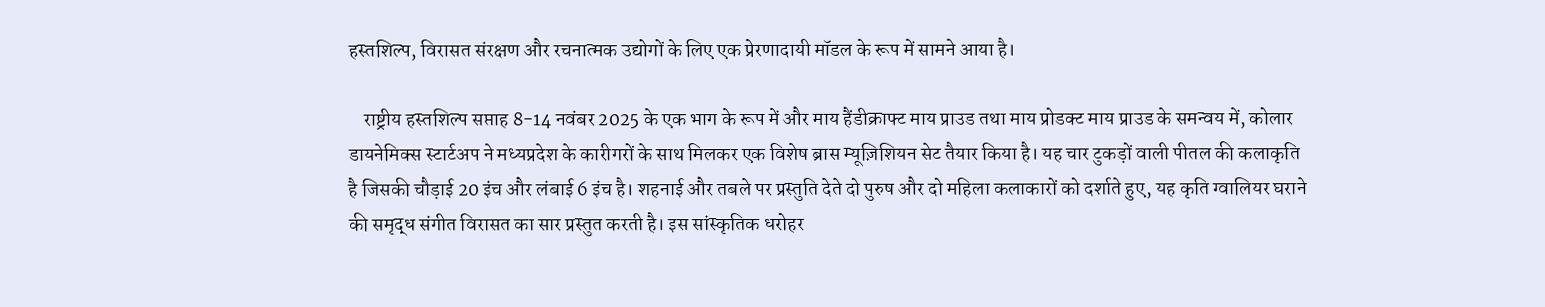हस्तशिल्प, विरासत संरक्षण और रचनात्मक उद्योगों के लिए एक प्रेरणादायी मॉडल के रूप में सामने आया है।

    राष्ट्रीय हस्तशिल्प सप्ताह 8-14 नवंबर 2025 के एक भाग के रूप में और माय हैंडीक्राफ्ट माय प्राउड तथा माय प्रोडक्ट माय प्राउड के समन्वय में, कोलार डायनेमिक्स स्टार्टअप ने मध्यप्रदेश के कारीगरों के साथ मिलकर एक विशेष ब्रास म्यूज़िशियन सेट तैयार किया है। यह चार टुकड़ों वाली पीतल की कलाकृति है जिसकी चौड़ाई 20 इंच और लंबाई 6 इंच है। शहनाई और तबले पर प्रस्तुति देते दो पुरुष और दो महिला कलाकारों को दर्शाते हुए, यह कृति ग्वालियर घराने की समृद्ध संगीत विरासत का सार प्रस्तुत करती है। इस सांस्कृतिक धरोहर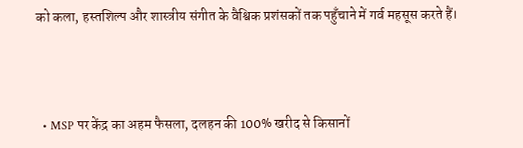को कला, हस्तशिल्प और शास्त्रीय संगीत के वैश्विक प्रशंसकों तक पहुँचाने में गर्व महसूस करते हैं।



  • MSP पर केंद्र का अहम फैसला, दलहन की 100% खरीद से किसानों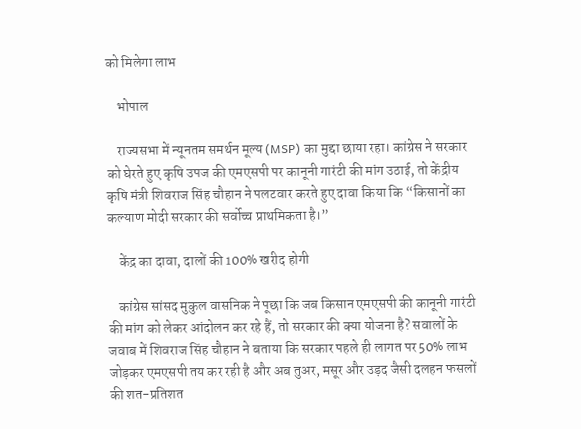को मिलेगा लाभ

    भोपाल

    राज्यसभा में न्यूनतम समर्थन मूल्य (MSP) का मुद्दा छाया रहा। कांग्रेस ने सरकार को घेरते हुए कृषि उपज की एमएसपी पर कानूनी गारंटी की मांग उठाई, तो केंद्रीय कृषि मंत्री शिवराज सिंह चौहान ने पलटवार करते हुए दावा किया कि “किसानों का कल्याण मोदी सरकार की सर्वोच्च प्राथमिकता है।”

    केंद्र का दावा, दालों की 100% खरीद होगी

    कांग्रेस सांसद मुकुल वासनिक ने पूछा कि जब किसान एमएसपी की कानूनी गारंटी की मांग को लेकर आंदोलन कर रहे हैं, तो सरकार की क्या योजना है? सवालों के जवाब में शिवराज सिंह चौहान ने बताया कि सरकार पहले ही लागत पर 50% लाभ जोड़कर एमएसपी तय कर रही है और अब तुअर, मसूर और उड़द जैसी दलहन फसलों की शत-प्रतिशत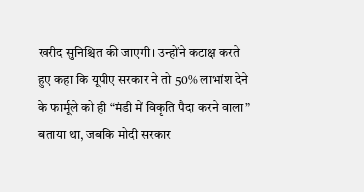खरीद सुनिश्चित की जाएगी। उन्होंने कटाक्ष करते हुए कहा कि यूपीए सरकार ने तो 50% लाभांश देने के फार्मूले को ही “मंडी में विकृति पैदा करने वाला” बताया था, जबकि मोदी सरकार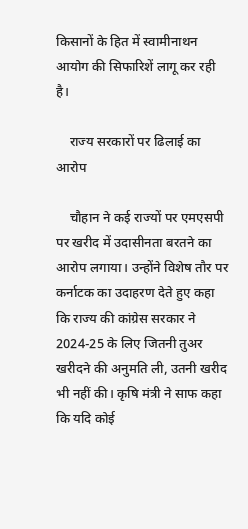किसानों के हित में स्वामीनाथन आयोग की सिफारिशें लागू कर रही है।

    राज्य सरकारों पर ढिलाई का आरोप

    चौहान ने कई राज्यों पर एमएसपी पर खरीद में उदासीनता बरतने का आरोप लगाया। उन्होंने विशेष तौर पर कर्नाटक का उदाहरण देते हुए कहा कि राज्य की कांग्रेस सरकार ने 2024-25 के लिए जितनी तुअर खरीदने की अनुमति ली, उतनी खरीद भी नहीं की। कृषि मंत्री ने साफ कहा कि यदि कोई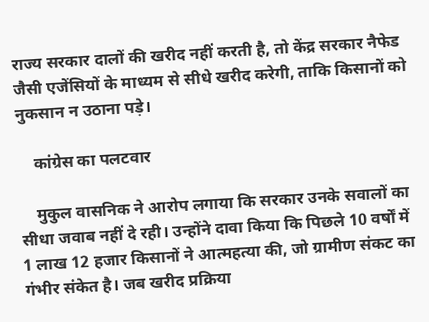राज्य सरकार दालों की खरीद नहीं करती है, तो केंद्र सरकार नैफेड जैसी एजेंसियों के माध्यम से सीधे खरीद करेगी, ताकि किसानों को नुकसान न उठाना पड़े।

    कांग्रेस का पलटवार

    मुकुल वासनिक ने आरोप लगाया कि सरकार उनके सवालों का सीधा जवाब नहीं दे रही। उन्होंने दावा किया कि पिछले 10 वर्षों में 1 लाख 12 हजार किसानों ने आत्महत्या की, जो ग्रामीण संकट का गंभीर संकेत है। जब खरीद प्रक्रिया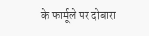के फार्मूले पर दोबारा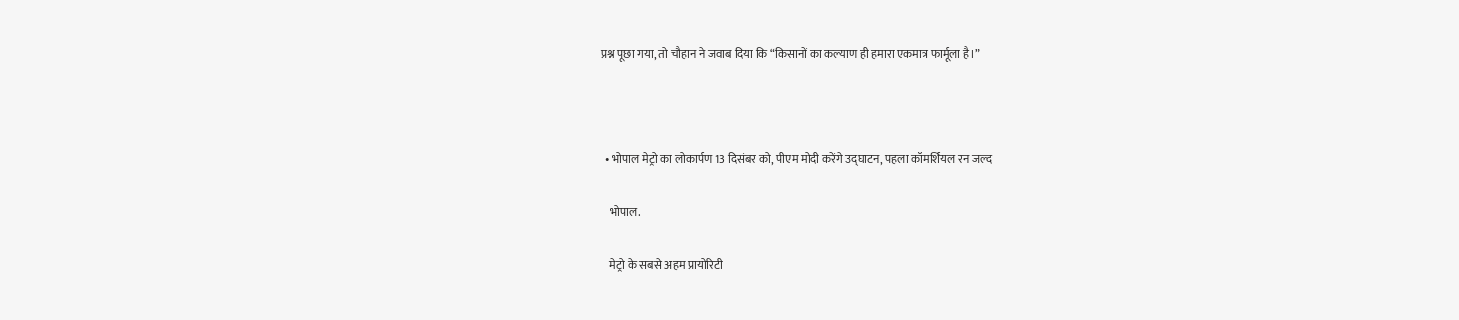प्रश्न पूछा गया, तो चौहान ने जवाब दिया कि “किसानों का कल्याण ही हमारा एकमात्र फार्मूला है।”



  • भोपाल मेट्रो का लोकार्पण 13 दिसंबर को, पीएम मोदी करेंगे उद्घाटन, पहला कॉमर्शियल रन जल्द

    भोपाल.

    मेट्रो के सबसे अहम प्रायोरिटी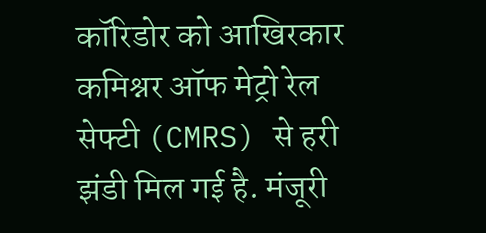कॉरिडोर को आखिरकार कमिश्नर ऑफ मेट्रो रेल सेफ्टी (CMRS) से हरी झंडी मिल गई है. मंजूरी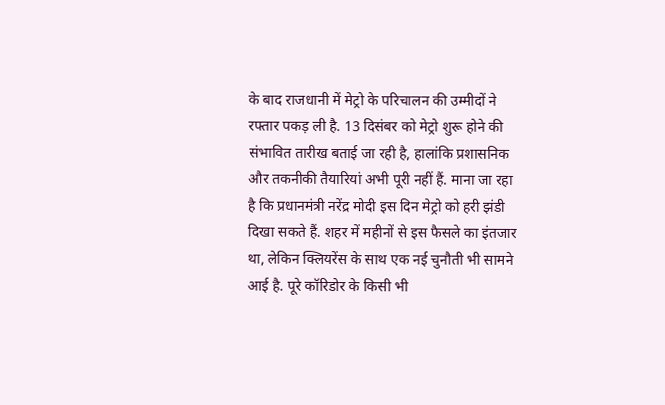के बाद राजधानी में मेट्रो के परिचालन की उम्मीदों ने रफ्तार पकड़ ली है. 13 दिसंबर को मेट्रो शुरू होने की संभावित तारीख बताई जा रही है, हालांकि प्रशासनिक और तकनीकी तैयारियां अभी पूरी नहीं हैं. माना जा रहा है कि प्रधानमंत्री नरेंद्र मोदी इस दिन मेट्रो को हरी झंडी दिखा सकते हैं. शहर में महीनों से इस फैसले का इंतजार था, लेकिन क्लियरेंस के साथ एक नई चुनौती भी सामने आई है. पूरे कॉरिडोर के किसी भी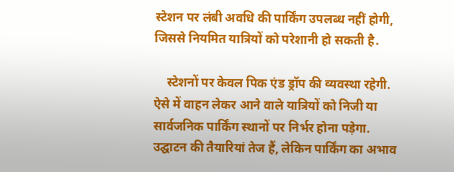स्टेशन पर लंबी अवधि की पार्किंग उपलब्ध नहीं होगी, जिससे नियमित यात्रियों को परेशानी हो सकती है.

    स्टेशनों पर केवल पिक एंड ड्रॉप की व्यवस्था रहेगी. ऐसे में वाहन लेकर आने वाले यात्रियों को निजी या सार्वजनिक पार्किंग स्थानों पर निर्भर होना पड़ेगा. उद्घाटन की तैयारियां तेज हैं, लेकिन पार्किंग का अभाव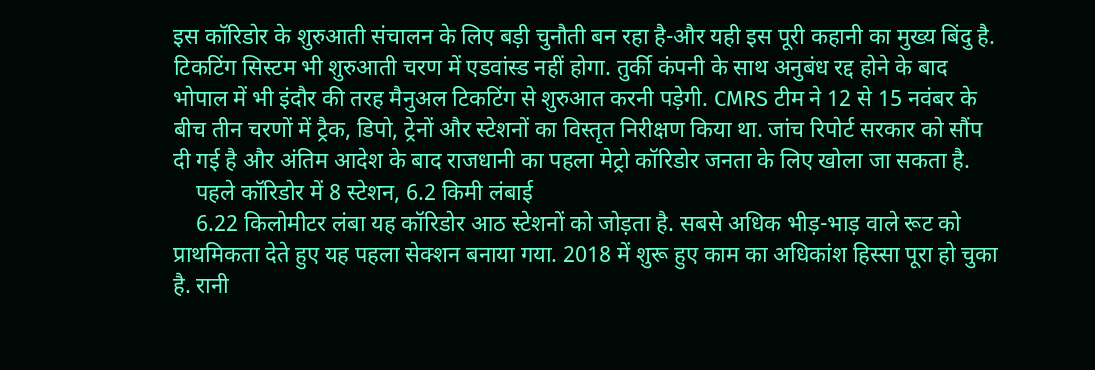इस कॉरिडोर के शुरुआती संचालन के लिए बड़ी चुनौती बन रहा है-और यही इस पूरी कहानी का मुख्य बिंदु है. टिकटिंग सिस्टम भी शुरुआती चरण में एडवांस्ड नहीं होगा. तुर्की कंपनी के साथ अनुबंध रद्द होने के बाद भोपाल में भी इंदौर की तरह मैनुअल टिकटिंग से शुरुआत करनी पड़ेगी. CMRS टीम ने 12 से 15 नवंबर के बीच तीन चरणों में ट्रैक, डिपो, ट्रेनों और स्टेशनों का विस्तृत निरीक्षण किया था. जांच रिपोर्ट सरकार को सौंप दी गई है और अंतिम आदेश के बाद राजधानी का पहला मेट्रो कॉरिडोर जनता के लिए खोला जा सकता है.
    पहले कॉरिडोर में 8 स्‍टेशन, 6.2 किमी लंबाई
    6.22 किलोमीटर लंबा यह कॉरिडोर आठ स्टेशनों को जोड़ता है. सबसे अधिक भीड़-भाड़ वाले रूट को प्राथमिकता देते हुए यह पहला सेक्शन बनाया गया. 2018 में शुरू हुए काम का अधिकांश हिस्सा पूरा हो चुका है. रानी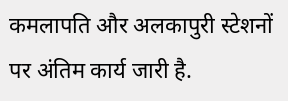कमलापति और अलकापुरी स्टेशनों पर अंतिम कार्य जारी है.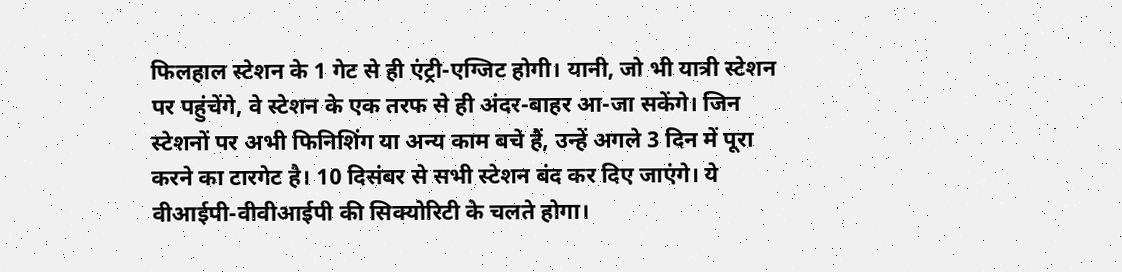फिलहाल स्टेशन के 1 गेट से ही एंट्री-एग्जिट होगी। यानी, जो भी यात्री स्टेशन पर पहुंचेंगे, वे स्टेशन के एक तरफ से ही अंदर-बाहर आ-जा सकेंगे। जिन स्टेशनों पर अभी फिनिशिंग या अन्य काम बचे हैं, उन्हें अगले 3 दिन में पूरा करने का टारगेट है। 10 दिसंबर से सभी स्टेशन बंद कर दिए जाएंगे। ये वीआईपी-वीवीआईपी की सिक्योरिटी के चलते होगा।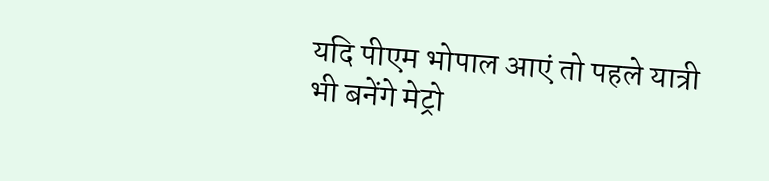यदि पीएम भोपाल आएं तो पहले यात्री भी बनेंगे मेट्रो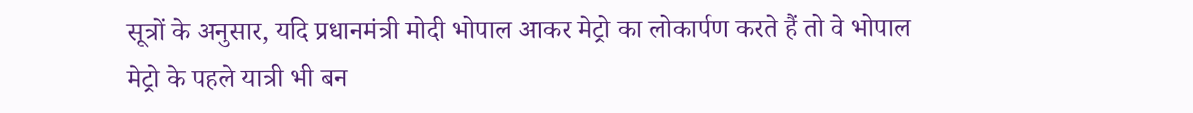सूत्रों के अनुसार, यदि प्रधानमंत्री मोदी भोपाल आकर मेट्रो का लोकार्पण करते हैं तो वे भोपाल मेट्रो के पहले यात्री भी बन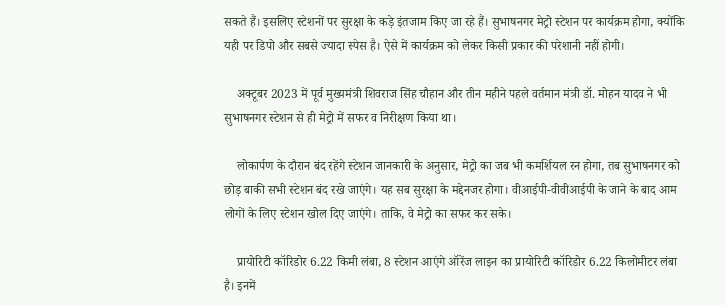सकते हैं। इसलिए स्टेशनों पर सुरक्षा के कड़े इंतजाम किए जा रहे हैं। सुभाषनगर मेट्रो स्टेशन पर कार्यक्रम होगा, क्योंकि यही पर डिपो और सबसे ज्यादा स्पेस है। ऐसे में कार्यक्रम को लेकर किसी प्रकार की परेशानी नहीं होगी।

    अक्टूबर 2023 में पूर्व मुख्यमंत्री शिवराज सिंह चौहान और तीन महीने पहले वर्तमान मंत्री डॉ. मोहन यादव ने भी सुभाषनगर स्टेशन से ही मेट्रो में सफर व निरीक्षण किया था।

    लोकार्पण के दौरान बंद रहेंगे स्टेशन जानकारी के अनुसार, मेट्रो का जब भी कमर्शियल रन होगा, तब सुभाषनगर को छोड़ बाकी सभी स्टेशन बंद रखे जाएंगे। यह सब सुरक्षा के मद्देनजर होगा। वीआईपी-वीवीआईपी के जाने के बाद आम लोगों के लिए स्टेशन खोल दिए जाएंगे। ताकि, वे मेट्रो का सफर कर सके।

    प्रायोरिटी कॉरिडोर 6.22 किमी लंबा, 8 स्टेशन आएंगे ऑरेंज लाइन का प्रायोरिटी कॉरिडोर 6.22 किलोमीटर लंबा है। इनमें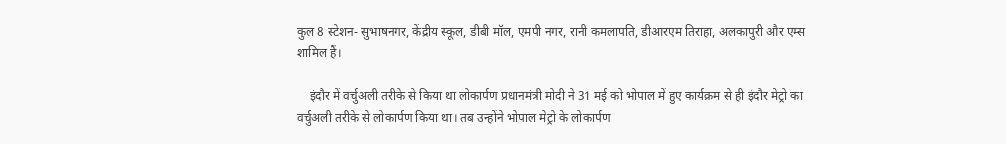कुल 8 स्टेशन- सुभाषनगर, केंद्रीय स्कूल, डीबी मॉल, एमपी नगर, रानी कमलापति, डीआरएम तिराहा, अलकापुरी और एम्स शामिल हैं।

    इंदौर में वर्चुअली तरीके से किया था लोकार्पण प्रधानमंत्री मोदी ने 31 मई को भोपाल में हुए कार्यक्रम से ही इंदौर मेट्रो का वर्चुअली तरीके से लोकार्पण किया था। तब उन्होंने भोपाल मेट्रो के लोकार्पण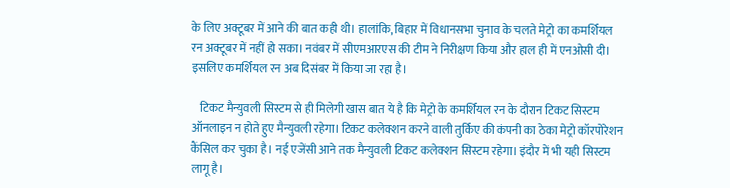के लिए अक्टूबर में आने की बात कही थी। हालांकि, बिहार में विधानसभा चुनाव के चलते मेट्रो का कमर्शियल रन अक्टूबर में नहीं हो सका। नवंबर में सीएमआरएस की टीम ने निरीक्षण किया और हाल ही में एनओसी दी। इसलिए कमर्शियल रन अब दिसंबर में किया जा रहा है।

    टिकट मैन्युवली सिस्टम से ही मिलेगी खास बात ये है कि मेट्रो के कमर्शियल रन के दौरान टिकट सिस्टम ऑनलाइन न होते हुए मैन्युवली रहेगा। टिकट कलेक्शन करने वाली तुर्किए की कंपनी का ठेका मेट्रो कॉरपोरेशन कैंसिल कर चुका है। नई एजेंसी आने तक मैन्युवली टिकट कलेक्शन सिस्टम रहेगा। इंदौर में भी यही सिस्टम लागू है।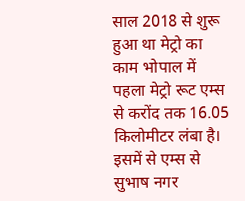साल 2018 से शुरू हुआ था मेट्रो का काम भोपाल में पहला मेट्रो रूट एम्स से करोंद तक 16.05 किलोमीटर लंबा है। इसमें से एम्स से सुभाष नगर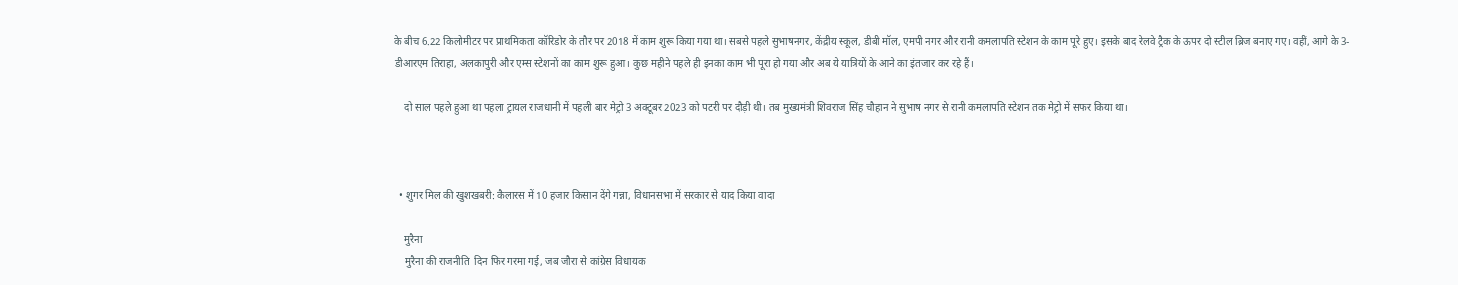के बीच 6.22 किलोमीटर पर प्राथमिकता कॉरिडोर के तौर पर 2018 में काम शुरू किया गया था। सबसे पहले सुभाषनगर, केंद्रीय स्कूल, डीबी मॉल, एमपी नगर और रानी कमलापति स्टेशन के काम पूरे हुए। इसके बाद रेलवे ट्रैक के ऊपर दो स्टील ब्रिज बनाए गए। वहीं, आगे के 3- डीआरएम तिराहा, अलकापुरी और एम्स स्टेशनों का काम शुरू हुआ। कुछ महीने पहले ही इनका काम भी पूरा हो गया और अब ये यात्रियों के आने का इंतजार कर रहे हैं।

    दो साल पहले हुआ था पहला ट्रायल राजधानी में पहली बार मेट्रो 3 अक्टूबर 2023 को पटरी पर दौड़ी थी। तब मुख्यमंत्री शिवराज सिंह चौहान ने सुभाष नगर से रानी कमलापति स्टेशन तक मेट्रो में सफर किया था।



  • शुगर मिल की खुशखबरी: कैलारस में 10 हजार किसान देंगे गन्ना, विधानसभा में सरकार से याद किया वादा

    मुरैना
    मुरैना की राजनीति  दिन फिर गरमा गई, जब जौरा से कांग्रेस विधायक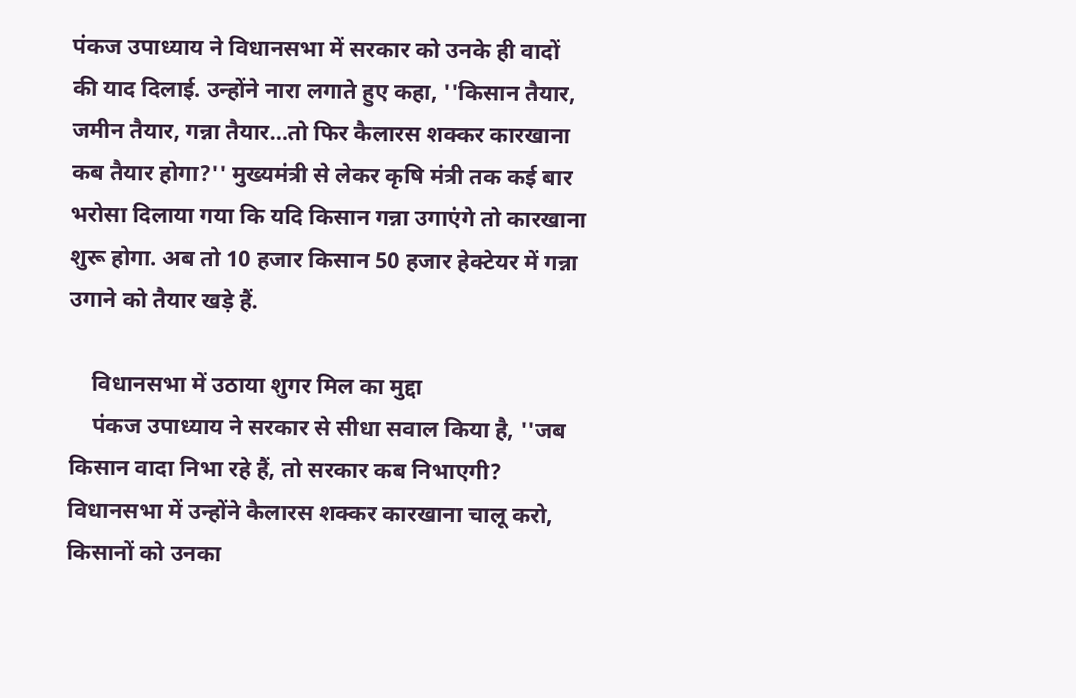पंकज उपाध्याय ने विधानसभा में सरकार को उनके ही वादों की याद दिलाई. उन्होंने नारा लगाते हुए कहा, ''किसान तैयार, जमीन तैयार, गन्ना तैयार…तो फिर कैलारस शक्कर कारखाना कब तैयार होगा?'' मुख्यमंत्री से लेकर कृषि मंत्री तक कई बार भरोसा दिलाया गया कि यदि किसान गन्ना उगाएंगे तो कारखाना शुरू होगा. अब तो 10 हजार किसान 50 हजार हेक्टेयर में गन्ना उगाने को तैयार खड़े हैं.

    विधानसभा में उठाया शुगर मिल का मुद्दा
    पंकज उपाध्याय ने सरकार से सीधा सवाल किया है, ''जब किसान वादा निभा रहे हैं, तो सरकार कब निभाएगी? विधानसभा में उन्होंने कैलारस शक्कर कारखाना चालू करो, किसानों को उनका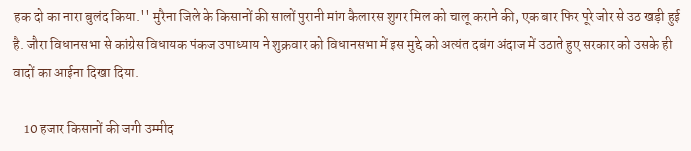हक दो का नारा बुलंद किया.'' मुरैना जिले के किसानों की सालों पुरानी मांग कैलारस शुगर मिल को चालू कराने की, एक बार फिर पूरे जोर से उठ खड़ी हुई है. जौरा विधानसभा से कांग्रेस विधायक पंकज उपाध्याय ने शुक्रवार को विधानसभा में इस मुद्दे को अत्यंत दबंग अंदाज में उठाते हुए सरकार को उसके ही वादों का आईना दिखा दिया.

    10 हजार किसानों की जगी उम्मीद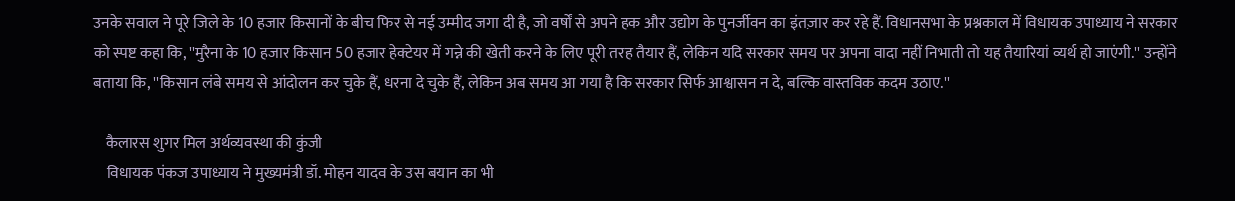उनके सवाल ने पूरे जिले के 10 हजार किसानों के बीच फिर से नई उम्मीद जगा दी है, जो वर्षों से अपने हक और उद्योग के पुनर्जीवन का इंतज़ार कर रहे हैं. विधानसभा के प्रश्नकाल में विधायक उपाध्याय ने सरकार को स्पष्ट कहा कि, ''मुरैना के 10 हजार किसान 50 हजार हेक्टेयर में गन्ने की खेती करने के लिए पूरी तरह तैयार हैं, लेकिन यदि सरकार समय पर अपना वादा नहीं निभाती तो यह तैयारियां व्यर्थ हो जाएंगी.'' उन्होंने बताया कि, ''किसान लंबे समय से आंदोलन कर चुके हैं, धरना दे चुके हैं, लेकिन अब समय आ गया है कि सरकार सिर्फ आश्वासन न दे, बल्कि वास्तविक कदम उठाए.''

    कैलारस शुगर मिल अर्थव्यवस्था की कुंजी
    विधायक पंकज उपाध्याय ने मुख्यमंत्री डॉ. मोहन यादव के उस बयान का भी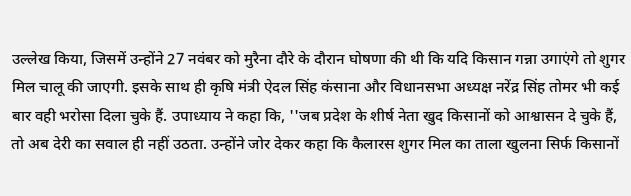उल्लेख किया, जिसमें उन्होंने 27 नवंबर को मुरैना दौरे के दौरान घोषणा की थी कि यदि किसान गन्ना उगाएंगे तो शुगर मिल चालू की जाएगी. इसके साथ ही कृषि मंत्री ऐदल सिंह कंसाना और विधानसभा अध्यक्ष नरेंद्र सिंह तोमर भी कई बार वही भरोसा दिला चुके हैं. उपाध्याय ने कहा कि, ''जब प्रदेश के शीर्ष नेता खुद किसानों को आश्वासन दे चुके हैं, तो अब देरी का सवाल ही नहीं उठता. उन्होंने जोर देकर कहा कि कैलारस शुगर मिल का ताला खुलना सिर्फ किसानों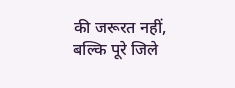की जरूरत नहीं, बल्कि पूरे जिले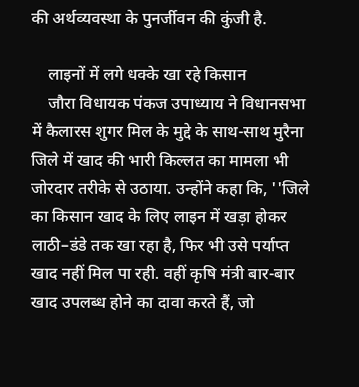की अर्थव्यवस्था के पुनर्जीवन की कुंजी है.

    लाइनों में लगे धक्के खा रहे किसान
    जौरा विधायक पंकज उपाध्याय ने विधानसभा में कैलारस शुगर मिल के मुद्दे के साथ-साथ मुरैना जिले में खाद की भारी किल्लत का मामला भी जोरदार तरीके से उठाया. उन्होंने कहा कि, ''जिले का किसान खाद के लिए लाइन में खड़ा होकर लाठी–डंडे तक खा रहा है, फिर भी उसे पर्याप्त खाद नहीं मिल पा रही. वहीं कृषि मंत्री बार-बार खाद उपलब्ध होने का दावा करते हैं, जो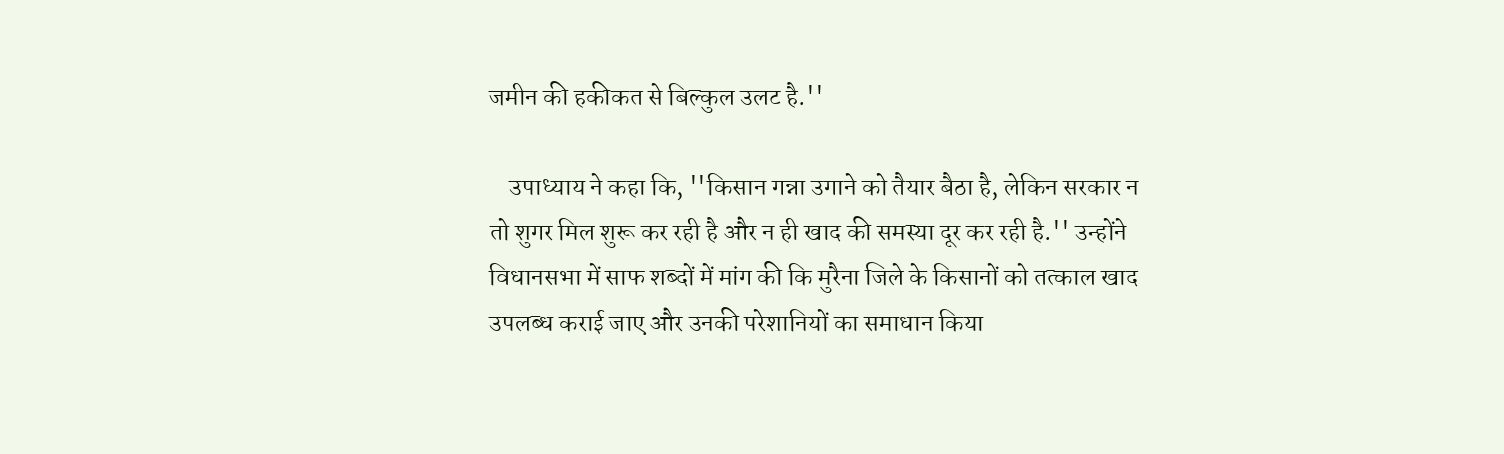जमीन की हकीकत से बिल्कुल उलट है.''

    उपाध्याय ने कहा कि, ''किसान गन्ना उगाने को तैयार बैठा है, लेकिन सरकार न तो शुगर मिल शुरू कर रही है और न ही खाद की समस्या दूर कर रही है.'' उन्होंने विधानसभा में साफ शब्दों में मांग की कि मुरैना जिले के किसानों को तत्काल खाद उपलब्ध कराई जाए और उनकी परेशानियों का समाधान किया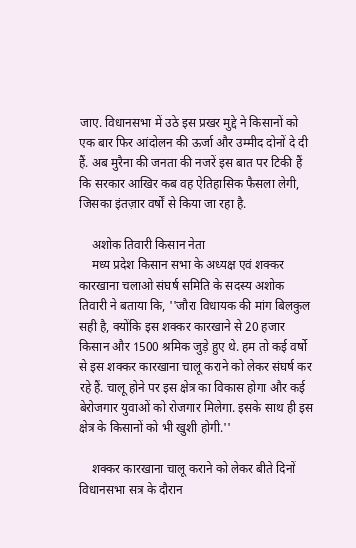जाए. विधानसभा में उठे इस प्रखर मुद्दे ने किसानों को एक बार फिर आंदोलन की ऊर्जा और उम्मीद दोनों दे दी हैं. अब मुरैना की जनता की नजरें इस बात पर टिकी हैं कि सरकार आखिर कब वह ऐतिहासिक फैसला लेगी, जिसका इंतज़ार वर्षों से किया जा रहा है.

    अशोक तिवारी किसान नेता
    मध्य प्रदेश किसान सभा के अध्यक्ष एवं शक्कर कारखाना चलाओ संघर्ष समिति के सदस्य अशोक तिवारी ने बताया कि, ''जौरा विधायक की मांग बिलकुल सही है, क्योंकि इस शक्कर कारखाने से 20 हजार किसान और 1500 श्रमिक जुड़े हुए थे. हम तो कई वर्षो से इस शक्कर कारखाना चालू कराने को लेकर संघर्ष कर रहे हैं. चालू होने पर इस क्षेत्र का विकास होगा और कई बेरोजगार युवाओं को रोजगार मिलेगा. इसके साथ ही इस क्षेत्र के किसानों को भी खुशी होगी.''

    शक्कर कारखाना चालू कराने को लेकर बीते दिनों विधानसभा सत्र के दौरान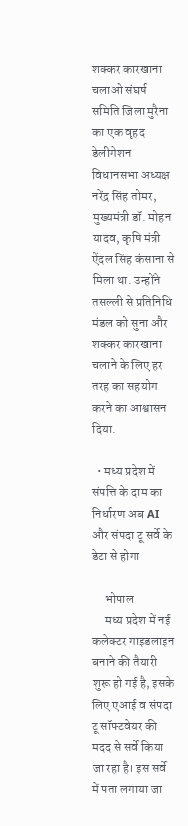शक्कर कारखाना चलाओ संघर्ष समिति जिला मुरैना का एक वृहद डेलीगेशन विधानसभा अध्यक्ष नरेंद्र सिंह तोमर, मुख्यमंत्री डॉ. मोहन यादव, कृषि मंत्री ऐंदल सिंह कंसाना से मिला था. उन्होंने तसल्ली से प्रतिनिधि मंडल को सुना और शक्कर कारखाना चलाने के लिए हर तरह का सहयोग करने का आश्वासन दिया.

  • मध्य प्रदेश में संपत्ति के दाम का निर्धारण अब AI और संपदा टू सर्वे के डेटा से होगा

     भोपाल
     मध्य प्रदेश में नई कलेक्टर गाइडलाइन बनाने की तैयारी शुरू हो गई है, इसके लिए एआई व संपदा टू सॉफ्टवेयर की मदद से सर्वे किया जा रहा है। इस सर्वे में पता लगाया जा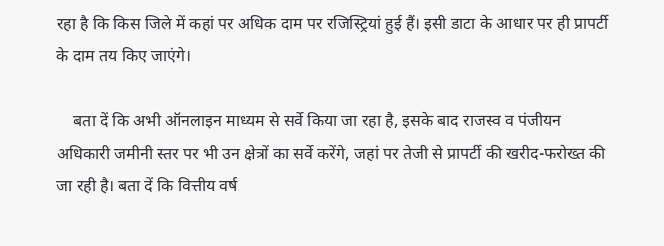रहा है कि किस जिले में कहां पर अधिक दाम पर रजिस्ट्रियां हुई हैं। इसी डाटा के आधार पर ही प्रापर्टी के दाम तय किए जाएंगे।

    बता दें कि अभी ऑनलाइन माध्यम से सर्वे किया जा रहा है, इसके बाद राजस्व व पंजीयन अधिकारी जमीनी स्तर पर भी उन क्षेत्रों का सर्वे करेंगे, जहां पर तेजी से प्रापर्टी की खरीद-फरोख्त की जा रही है। बता दें कि वित्तीय वर्ष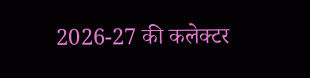2026-27 की कलेक्टर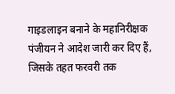गाइडलाइन बनाने के महानिरीक्षक पंजीयन ने आदेश जारी कर दिए हैं, जिसके तहत फरवरी तक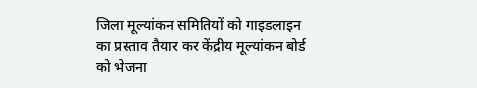जिला मूल्यांकन समितियों को गाइडलाइन का प्रस्ताव तैयार कर केंद्रीय मूल्यांकन बोर्ड को भेजना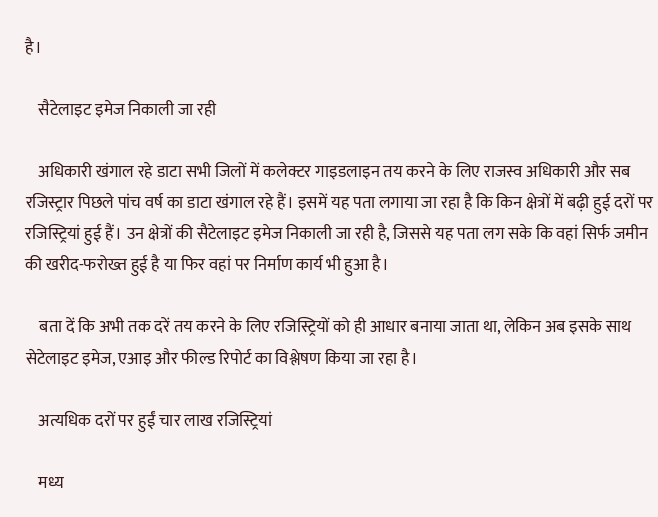है।

    सैटेलाइट इमेज निकाली जा रही

    अधिकारी खंगाल रहे डाटा सभी जिलों में कलेक्टर गाइडलाइन तय करने के लिए राजस्व अधिकारी और सब रजिस्ट्रार पिछले पांच वर्ष का डाटा खंगाल रहे हैं। इसमें यह पता लगाया जा रहा है कि किन क्षेत्रों में बढ़ी हुई दरों पर रजिस्ट्रियां हुई हैं। उन क्षेत्रों की सैटेलाइट इमेज निकाली जा रही है, जिससे यह पता लग सके कि वहां सिर्फ जमीन की खरीद-फरोख्त हुई है या फिर वहां पर निर्माण कार्य भी हुआ है।

    बता दें कि अभी तक दरें तय करने के लिए रजिस्ट्रियों को ही आधार बनाया जाता था, लेकिन अब इसके साथ सेटेलाइट इमेज, एआइ और फील्ड रिपोर्ट का विश्लेषण किया जा रहा है।

    अत्यधिक दरों पर हुईं चार लाख रजिस्ट्रियां

    मध्य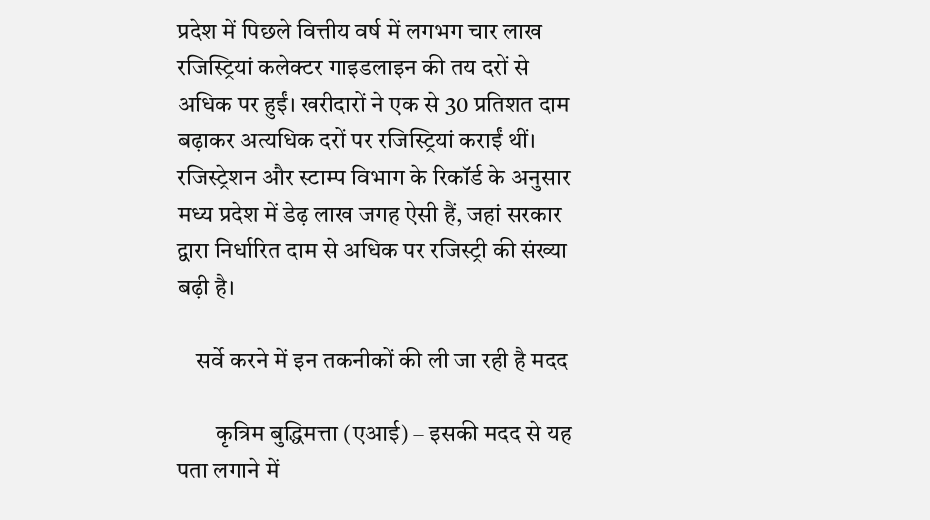प्रदेश में पिछले वित्तीय वर्ष में लगभग चार लाख रजिस्ट्रियां कलेक्टर गाइडलाइन की तय दरों से अधिक पर हुईं। खरीदारों ने एक से 30 प्रतिशत दाम बढ़ाकर अत्यधिक दरों पर रजिस्ट्रियां कराईं थीं। रजिस्ट्रेशन और स्टाम्प विभाग के रिकॉर्ड के अनुसार मध्य प्रदेश में डेढ़ लाख जगह ऐसी हैं, जहां सरकार द्वारा निर्धारित दाम से अधिक पर रजिस्ट्री की संख्या बढ़ी है।

    सर्वे करने में इन तकनीकों की ली जा रही है मदद

        कृत्रिम बुद्धिमत्ता (एआई) – इसकी मदद से यह पता लगाने में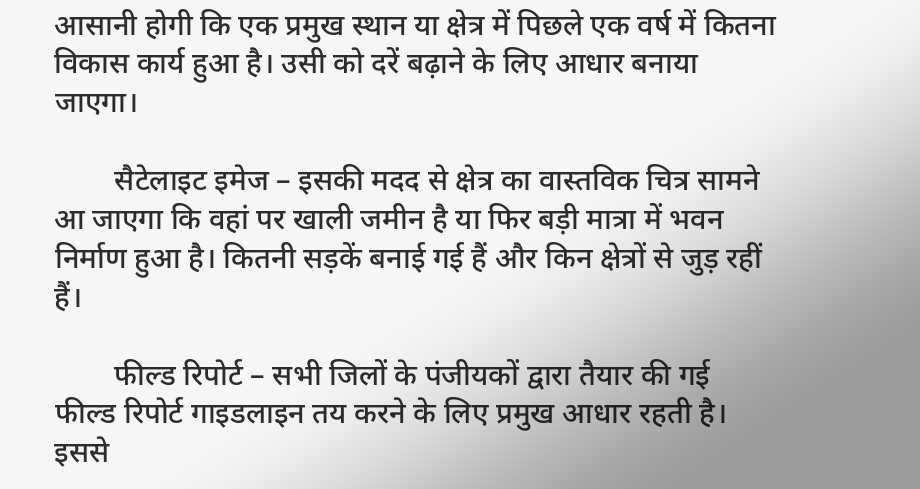आसानी होगी कि एक प्रमुख स्थान या क्षेत्र में पिछले एक वर्ष में कितना विकास कार्य हुआ है। उसी को दरें बढ़ाने के लिए आधार बनाया जाएगा।

        सैटेलाइट इमेज – इसकी मदद से क्षेत्र का वास्तविक चित्र सामने आ जाएगा कि वहां पर खाली जमीन है या फिर बड़ी मात्रा में भवन निर्माण हुआ है। कितनी सड़कें बनाई गई हैं और किन क्षेत्रों से जुड़ रहीं हैं।

        फील्ड रिपोर्ट – सभी जिलों के पंजीयकों द्वारा तैयार की गई फील्ड रिपोर्ट गाइडलाइन तय करने के लिए प्रमुख आधार रहती है। इससे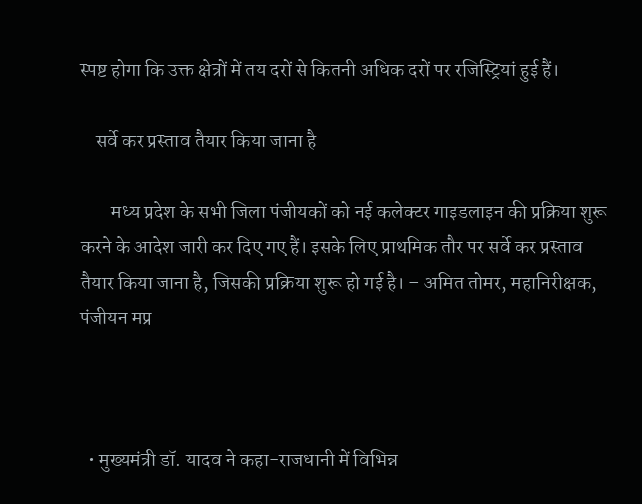स्पष्ट होगा कि उक्त क्षेत्रों में तय दरों से कितनी अधिक दरों पर रजिस्ट्रियां हुई हैं।

    सर्वे कर प्रस्ताव तैयार किया जाना है

        मध्य प्रदेश के सभी जिला पंजीयकों को नई कलेक्टर गाइडलाइन की प्रक्रिया शुरू करने के आदेश जारी कर दिए गए हैं। इसके लिए प्राथमिक तौर पर सर्वे कर प्रस्ताव तैयार किया जाना है, जिसकी प्रक्रिया शुरू हो गई है। – अमित तोमर, महानिरीक्षक, पंजीयन मप्र



  • मुख्यमंत्री डॉ. यादव ने कहा-राजधानी में विभिन्न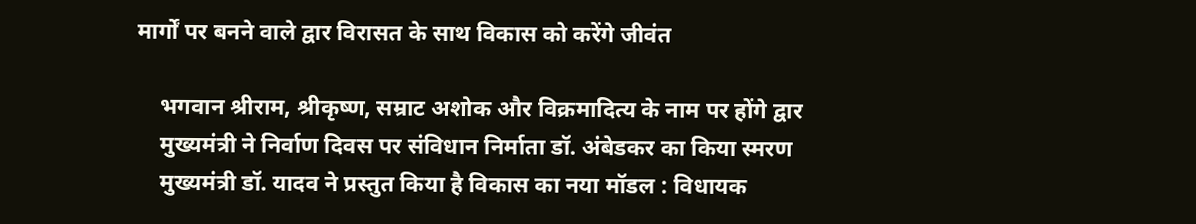मार्गों पर बनने वाले द्वार विरासत के साथ विकास को करेंगे जीवंत

    भगवान श्रीराम, श्रीकृष्ण, सम्राट अशोक और विक्रमादित्य के नाम पर होंगे द्वार
    मुख्यमंत्री ने निर्वाण दिवस पर संविधान निर्माता डॉ. अंबेडकर का किया स्मरण
    मुख्यमंत्री डॉ. यादव ने प्रस्तुत किया है विकास का नया मॉडल : विधायक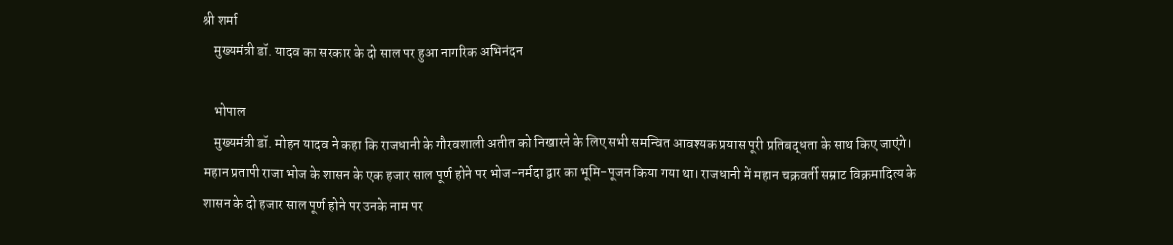श्री शर्मा
    मुख्यमंत्री डॉ. यादव का सरकार के दो साल पर हुआ नागरिक अभिनंदन

    भोपाल
    मुख्यमंत्री डॉ. मोहन यादव ने कहा कि राजधानी के गौरवशाली अतीत को निखारने के लिए सभी समन्वित आवश्यक प्रयास पूरी प्रतिबद्धता के साथ किए जाएंगे। महान प्रतापी राजा भोज के शासन के एक हजार साल पूर्ण होने पर भोज-नर्मदा द्वार का भूमि-पूजन किया गया था। राजधानी में महान चक्रवर्ती सम्राट विक्रमादित्य के शासन के दो हजार साल पूर्ण होने पर उनके नाम पर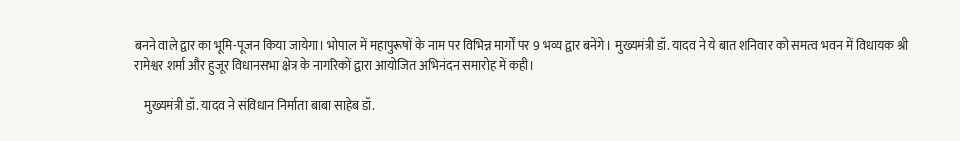बनने वाले द्वार का भूमि-पूजन किया जायेगा। भोपाल में महापुरूषों के नाम पर विभिन्न मार्गों पर 9 भव्य द्वार बनेंगे। मुख्यमंत्री डॉ. यादव ने ये बात शनिवार को समत्व भवन में विधायक श्री रामेश्वर शर्मा और हुजूर विधानसभा क्षेत्र के नागरिकों द्वारा आयोजित अभिनंदन समारोह में कही।

    मुख्यमंत्री डॉ. यादव ने संविधान निर्माता बाबा साहेब डॉ.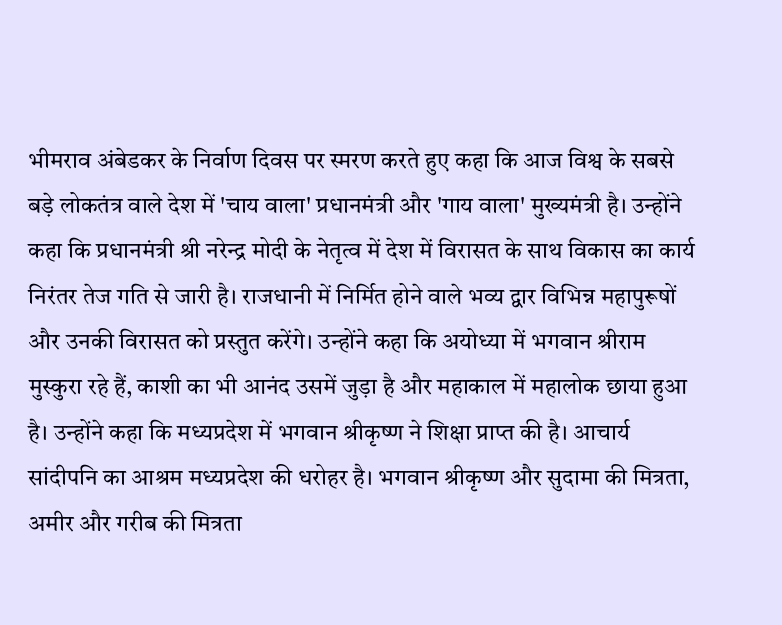भीमराव अंबेडकर के निर्वाण दिवस पर स्मरण करते हुए कहा कि आज विश्व के सबसे बड़े लोकतंत्र वाले देश में 'चाय वाला' प्रधानमंत्री और 'गाय वाला' मुख्यमंत्री है। उन्होंने कहा कि प्रधानमंत्री श्री नरेन्द्र मोदी के नेतृत्व में देश में विरासत के साथ विकास का कार्य निरंतर तेज गति से जारी है। राजधानी में निर्मित होने वाले भव्य द्वार विभिन्न महापुरूषों और उनकी विरासत को प्रस्तुत करेंगे। उन्होंने कहा कि अयोध्या में भगवान श्रीराम मुस्कुरा रहे हैं, काशी का भी आनंद उसमें जुड़ा है और महाकाल में महालोक छाया हुआ है। उन्होंने कहा कि मध्यप्रदेश में भगवान श्रीकृष्ण ने शिक्षा प्राप्त की है। आचार्य सांदीपनि का आश्रम मध्यप्रदेश की धरोहर है। भगवान श्रीकृष्ण और सुदामा की मित्रता, अमीर और गरीब की मित्रता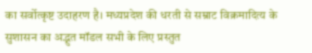का सर्वोत्कृष्ट उदाहरण है। मध्यप्रदेश की धरती से सम्राट विक्रमादित्य के सुशासन का अद्भुत मॉडल सभी के लिए प्रस्तुत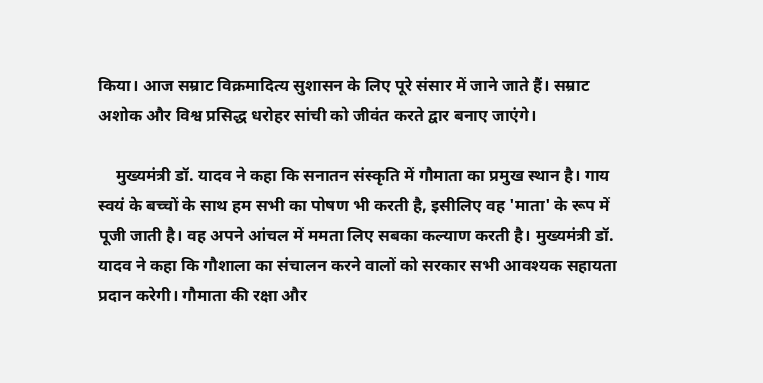किया। आज सम्राट विक्रमादित्य सुशासन के लिए पूरे संसार में जाने जाते हैं। सम्राट अशोक और विश्व प्रसिद्ध धरोहर सांची को जीवंत करते द्वार बनाए जाएंगे।

    मुख्यमंत्री डॉ. यादव ने कहा कि सनातन संस्कृति में गौमाता का प्रमुख स्थान है। गाय स्वयं के बच्चों के साथ हम सभी का पोषण भी करती है, इसीलिए वह 'माता' के रूप में पूजी जाती है। वह अपने आंचल में ममता लिए सबका कल्याण करती है। मुख्यमंत्री डॉ. यादव ने कहा कि गौशाला का संचालन करने वालों को सरकार सभी आवश्यक सहायता प्रदान करेगी। गौमाता की रक्षा और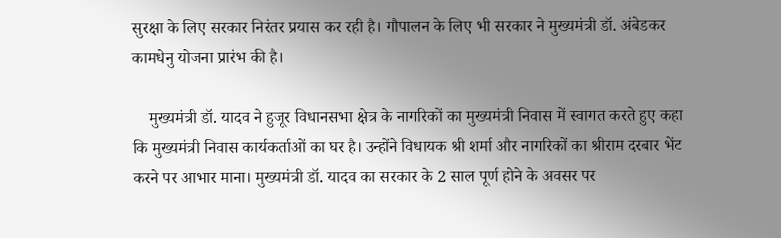सुरक्षा के लिए सरकार निरंतर प्रयास कर रही है। गौपालन के लिए भी सरकार ने मुख्यमंत्री डॉ. अंबेडकर कामधेनु योजना प्रारंभ की है।

    मुख्यमंत्री डॉ. यादव ने हुजूर विधानसभा क्षेत्र के नागरिकों का मुख्यमंत्री निवास में स्वागत करते हुए कहा कि मुख्यमंत्री निवास कार्यकर्ताओं का घर है। उन्होंने विधायक श्री शर्मा और नागरिकों का श्रीराम दरबार भेंट करने पर आभार माना। मुख्यमंत्री डॉ. यादव का सरकार के 2 साल पूर्ण होने के अवसर पर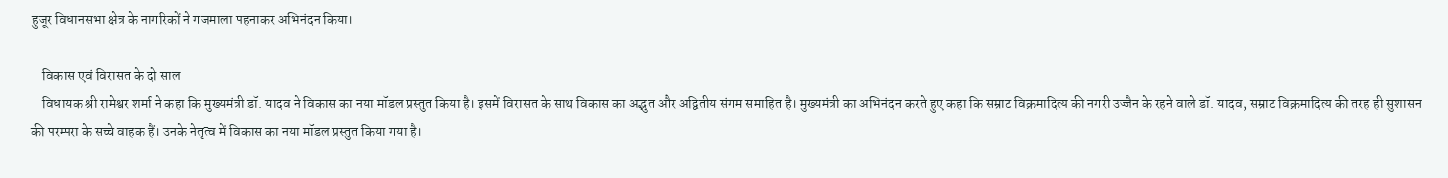हुजूर विधानसभा क्षेत्र के नागरिकों ने गजमाला पहनाकर अभिनंदन किया।

    विकास एवं विरासत के दो साल
    विधायक श्री रामेश्वर शर्मा ने कहा कि मुख्यमंत्री डॉ. यादव ने विकास का नया मॉडल प्रस्तुत किया है। इसमें विरासत के साथ विकास का अद्भुत और अद्वितीय संगम समाहित है। मुख्यमंत्री का अभिनंदन करते हुए कहा कि सम्राट विक्रमादित्य की नगरी उज्जैन के रहने वाले डॉ. यादव, सम्राट विक्रमादित्य की तरह ही सुशासन की परम्परा के सच्चे वाहक हैं। उनके नेतृत्व में विकास का नया मॉडल प्रस्तुत किया गया है।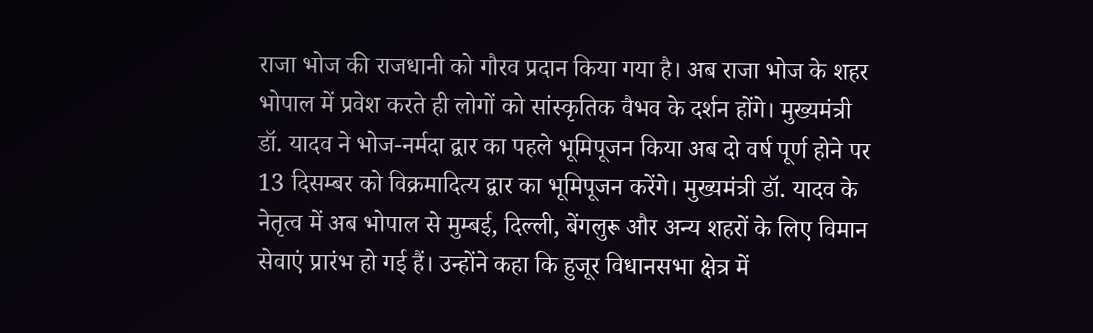राजा भोज की राजधानी को गौरव प्रदान किया गया है। अब राजा भोज के शहर भोपाल में प्रवेश करते ही लोगों को सांस्कृतिक वैभव के दर्शन होंगे। मुख्यमंत्री डॉ. यादव ने भोज-नर्मदा द्वार का पहले भूमिपूजन किया अब दो वर्ष पूर्ण होने पर 13 दिसम्बर को विक्रमादित्य द्वार का भूमिपूजन करेंगे। मुख्यमंत्री डॉ. यादव के नेतृत्व में अब भोपाल से मुम्बई, दिल्ली, बेंगलुरू और अन्य शहरों के लिए विमान सेवाएं प्रारंभ हो गई हैं। उन्होंने कहा कि हुजूर विधानसभा क्षेत्र में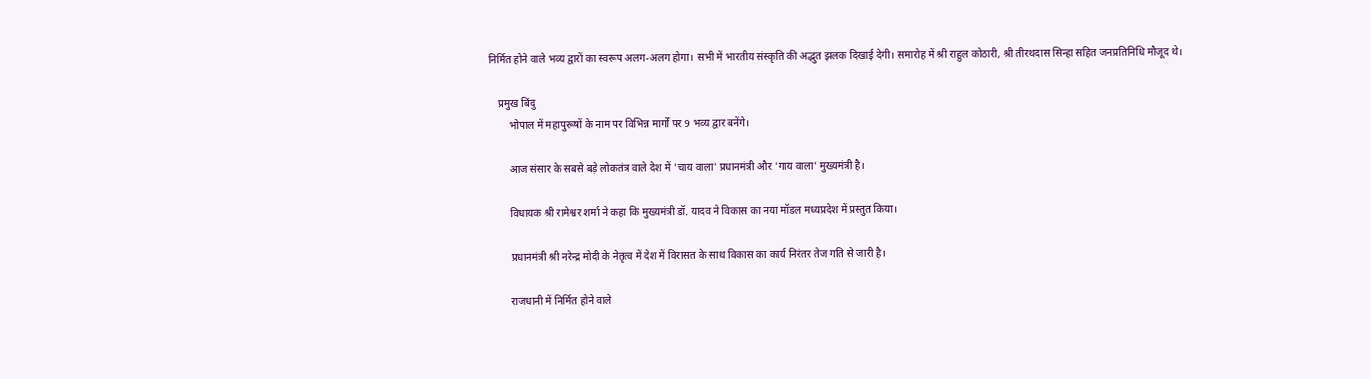निर्मित होने वाले भव्य द्वारों का स्वरूप अलग-अलग होगा। सभी में भारतीय संस्कृति की अद्भुत झलक दिखाई देगी। समारोह में श्री राहुल कोठारी, श्री तीरथदास सिन्हा सहित जनप्रतिनिधि मौजूद थे।

    प्रमुख बिंदु
        भोपाल में महापुरूषों के नाम पर विभिन्न मार्गों पर 9 भव्य द्वार बनेंगे।

        आज संसार के सबसे बड़े लोकतंत्र वाले देश में 'चाय वाला' प्रधानमंत्री और 'गाय वाला' मुख्यमंत्री है।

        विधायक श्री रामेश्वर शर्मा ने कहा कि मुख्यमंत्री डॉ. यादव ने विकास का नया मॉडल मध्यप्रदेश में प्रस्तुत किया।

        प्रधानमंत्री श्री नरेन्द्र मोदी के नेतृत्व में देश में विरासत के साथ विकास का कार्य निरंतर तेज गति से जारी है।

        राजधानी में निर्मित होने वाले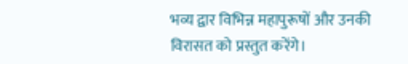भव्य द्वार विभिन्न महापुरूषों और उनकी विरासत को प्रस्तुत करेंगे।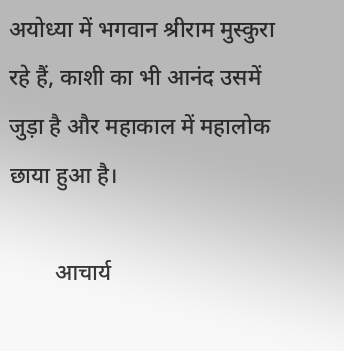अयोध्या में भगवान श्रीराम मुस्कुरा रहे हैं, काशी का भी आनंद उसमें जुड़ा है और महाकाल में महालोक छाया हुआ है।

        आचार्य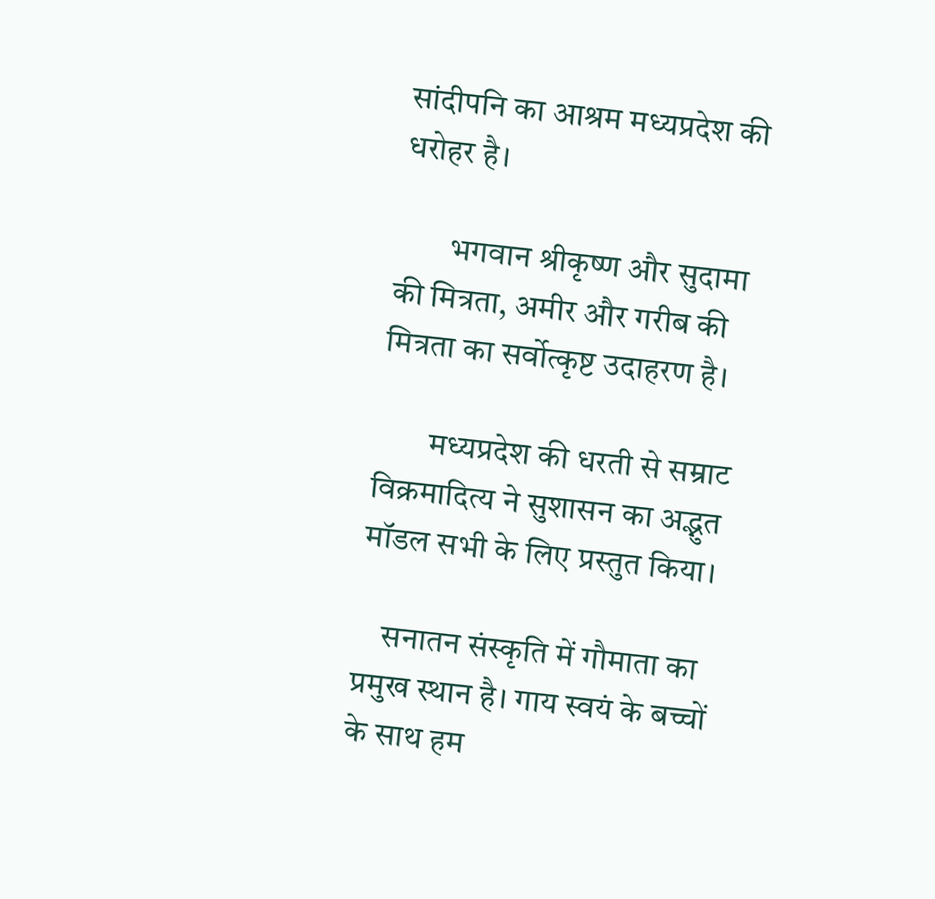सांदीपनि का आश्रम मध्यप्रदेश की धरोहर है।

        भगवान श्रीकृष्ण और सुदामा की मित्रता, अमीर और गरीब की मित्रता का सर्वोत्कृष्ट उदाहरण है।

        मध्यप्रदेश की धरती से सम्राट विक्रमादित्य ने सुशासन का अद्भुत मॉडल सभी के लिए प्रस्तुत किया।

    सनातन संस्कृति में गौमाता का प्रमुख स्थान है। गाय स्वयं के बच्चों के साथ हम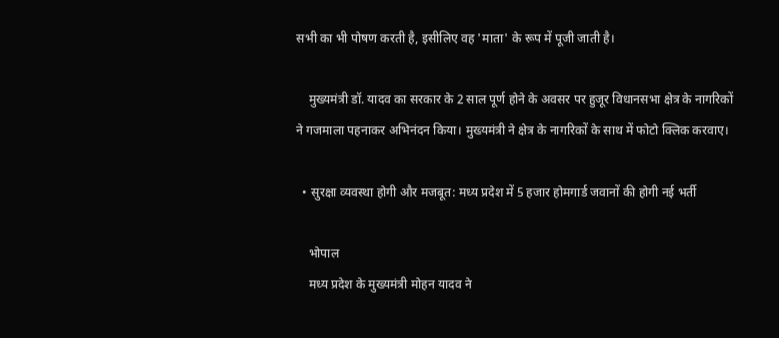सभी का भी पोषण करती है, इसीलिए वह 'माता' के रूप में पूजी जाती है।

    मुख्यमंत्री डॉ. यादव का सरकार के 2 साल पूर्ण होने के अवसर पर हुजूर विधानसभा क्षेत्र के नागरिकों ने गजमाला पहनाकर अभिनंदन किया। मुख्यमंत्री ने क्षेत्र के नागरिकों के साथ में फोटो क्लिक करवाए।

  • सुरक्षा व्यवस्था होगी और मजबूत: मध्य प्रदेश में 5 हजार होमगार्ड जवानों की होगी नई भर्ती

    भोपाल
    मध्य प्रदेश के मुख्यमंत्री मोहन यादव ने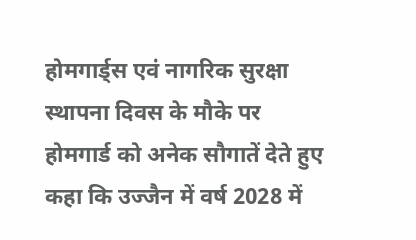होमगार्ड्स एवं नागरिक सुरक्षा स्थापना दिवस के मौके पर होमगार्ड को अनेक सौगातें देते हुए कहा कि उज्जैन में वर्ष 2028 में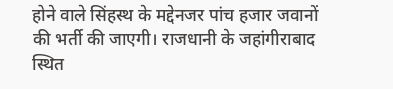होने वाले सिंहस्थ के मद्देनजर पांच हजार जवानों की भर्ती की जाएगी। राजधानी के जहांगीराबाद स्थित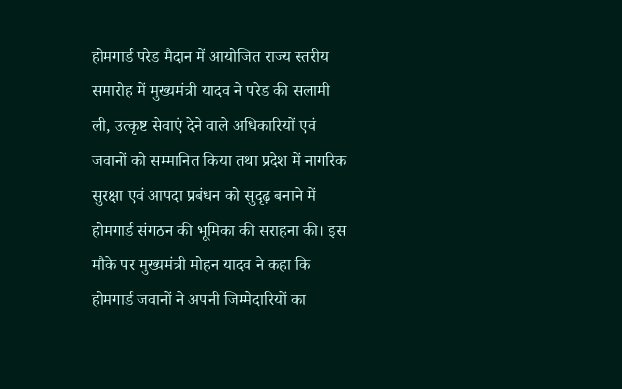होमगार्ड परेड मैदान में आयोजित राज्य स्तरीय समारोह में मुख्यमंत्री यादव ने परेड की सलामी ली, उत्कृष्ट सेवाएं देने वाले अधिकारियों एवं जवानों को सम्मानित किया तथा प्रदेश में नागरिक सुरक्षा एवं आपदा प्रबंधन को सुदृढ़ बनाने में होमगार्ड संगठन की भूमिका की सराहना की। इस मौके पर मुख्यमंत्री मोहन यादव ने कहा कि होमगार्ड जवानों ने अपनी जिम्मेदारियों का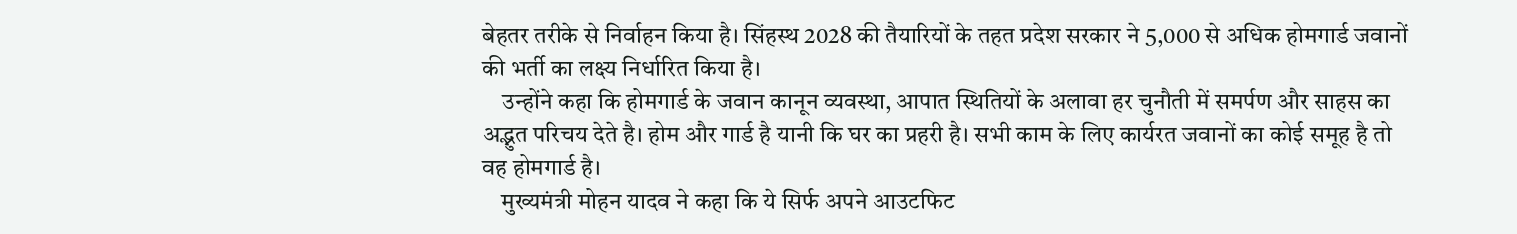बेहतर तरीके से निर्वाहन किया है। सिंहस्थ 2028 की तैयारियों के तहत प्रदेश सरकार ने 5,000 से अधिक होमगार्ड जवानों की भर्ती का लक्ष्य निर्धारित किया है।
    उन्होंने कहा कि होमगार्ड के जवान कानून व्यवस्था, आपात स्थितियों के अलावा हर चुनौती में समर्पण और साहस का अद्भुत परिचय देते है। होम और गार्ड है यानी कि घर का प्रहरी है। सभी काम के लिए कार्यरत जवानों का कोई समूह है तो वह होमगार्ड है।
    मुख्यमंत्री मोहन यादव ने कहा कि ये सिर्फ अपने आउटफिट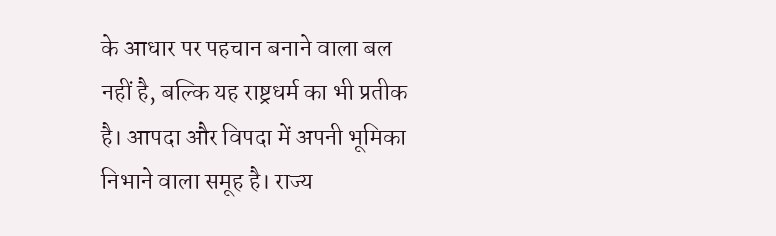के आधार पर पहचान बनाने वाला बल नहीं है, बल्कि यह राष्ट्रधर्म का भी प्रतीक है। आपदा और विपदा में अपनी भूमिका निभाने वाला समूह है। राज्य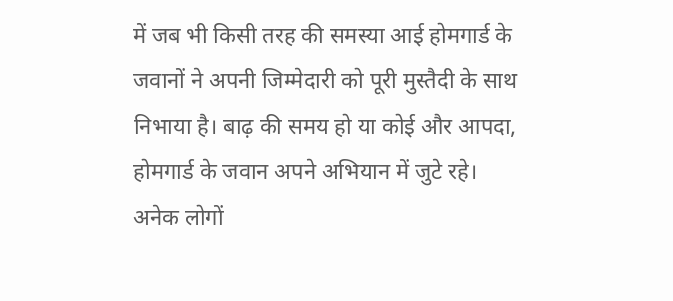में जब भी किसी तरह की समस्या आई होमगार्ड के जवानों ने अपनी जिम्मेदारी को पूरी मुस्तैदी के साथ निभाया है। बाढ़ की समय हो या कोई और आपदा, होमगार्ड के जवान अपने अभियान में जुटे रहे। अनेक लोगों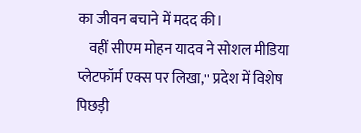का जीवन बचाने में मदद की।
    वहीं सीएम मोहन यादव ने सोशल मीडिया प्लेटफॉर्म एक्स पर लिखा,'' प्रदेश में विशेष पिछड़ी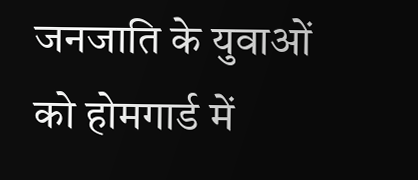जनजाति के युवाओं को होमगार्ड में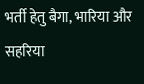भर्ती हेतु बैगा, भारिया और सहरिया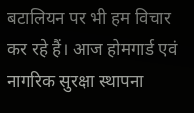बटालियन पर भी हम विचार कर रहे हैं। आज होमगार्ड एवं नागरिक सुरक्षा स्थापना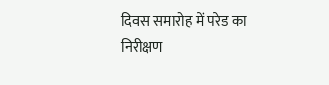दिवस समारोह में परेड का निरीक्षण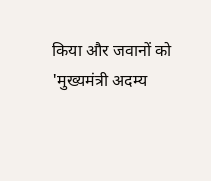किया और जवानों को 'मुख्यमंत्री अदम्य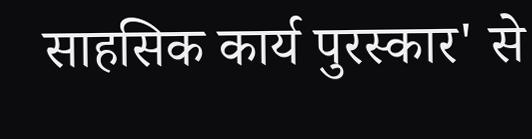साहसिक कार्य पुरस्कार' से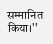सम्मानित किया।''